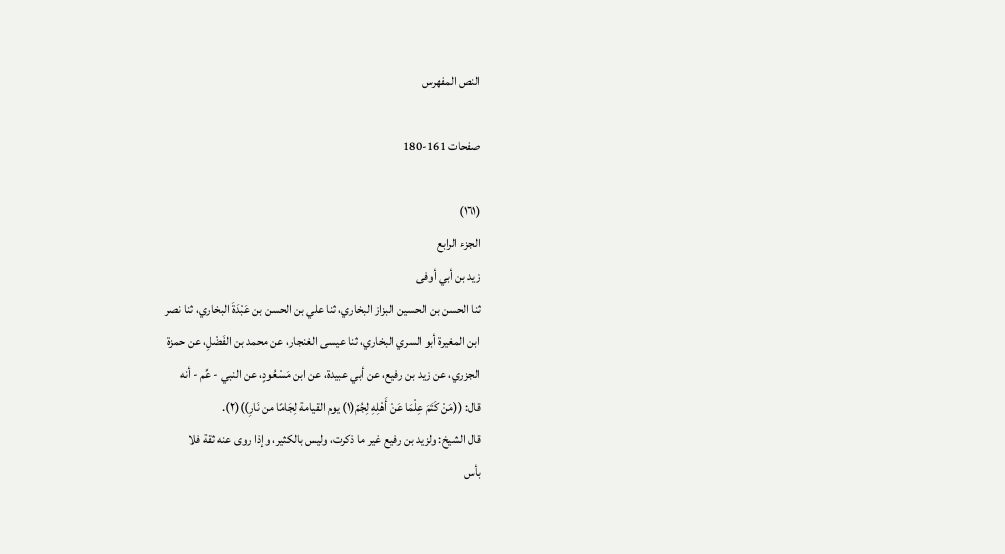النص المفهرس

صفحات 161-180

(١٦١)
الجزء الرابع
زيد بن أبي أوفى
ثنا الحسن بن الحسين البزاز البخاري، ثنا علي بن الحسن بن عَبْدَةَ البخاري، ثنا نصر
ابن المغيرة أبو السري البخاري، ثنا عيسى الغنجار، عن محمد بن الفَضْلِ، عن حمزة
الجزري، عن زيد بن رفيع، عن أبي عبيدة، عن ابن مَسْعُودٍ، عن النبي - عِّم - أنه
قال: ((مَنْ كَتَمَ عِلْمَا عَنْ أَهْلِهِ لِجُمّ(١) يوم القيامة لِجَامًا من نَارِ))(٢).
قال الشيخ: ولزيد بن رفيع غير ما ذكرت، وليس بالكثير، وإذا روى عنه ثقة فلا
بأس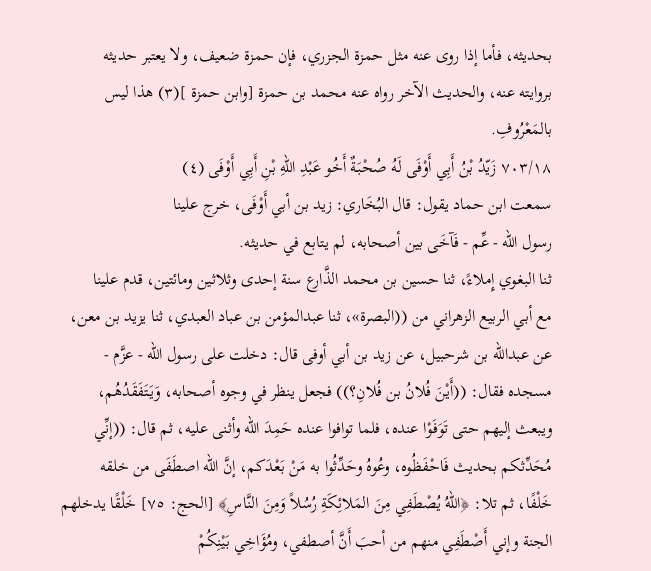بحديثه، فأما إذا روى عنه مثل حمزة الجزري، فإن حمزة ضعيف، ولا يعتبر حديثه
بروايته عنه، والحديث الآخر رواه عنه محمد بن حمزة [وابن حمزة ](٣) هذا ليس
بالمَعْرُوفِ.
٧٠٣/١٨ زَيّدُ بْنُ أَبِي أَوْفَى لَهُ صُحْبَةٌ أَخُو عَبْدِ اللهِ بْنِ أَبِي أَوْفَى (٤)
سمعت ابن حماد يقول: قال البُخَاري: زيد بن أبي أَوْفَى، خرج علينا
رسول الله - عِّم - فَآخَى بين أصحابه، لم يتابع في حديثه.
ثنا البغوي إِملاءً، ثنا حسين بن محمد الذَّارع سنة إحدى وثلاثين ومائتين، قدم علينا
مع أبي الربيع الزهراني من ((البصرة»، ثنا عبدالمؤمن بن عباد العبدي، ثنا يزيد بن معن،
عن عبدالله بن شرحبيل، عن زيد بن أبي أوفى قال: دخلت على رسول الله - عزَّم -
مسجده فقال: ((أَيْنَ فُلانُ بن فُلانِ؟)) فجعل ينظر في وجوه أصحابه، وَيَتَفَقَدُهُم،
ويبعث إليهم حتى تَوَفَوْا عنده، فلما توافوا عنده حَمِدَ الله وأثنى عليه، ثم قال: ((إنِّي
مُحَدِّثكم بحديث فَاحْفَظُوه، وعُوهُ وحَدِّثُوا به مَنْ بَعْدَكم، إنَّ الله اصطَفَى من خلقه
خَلْفًا، ثم تلا: ﴿اللهُ يُصْطَفِي مِنَ المَلائِكَةِ رُسُلاً وَمِنَ النَّاسِ﴾ [الحج: ٧٥] خَلْقًا يدخلهم
الجنة وإني أَصْطَفِي منهم من أحبَ أَنَّ أصطفي، ومُؤَاخِي بَيْنِكُمْ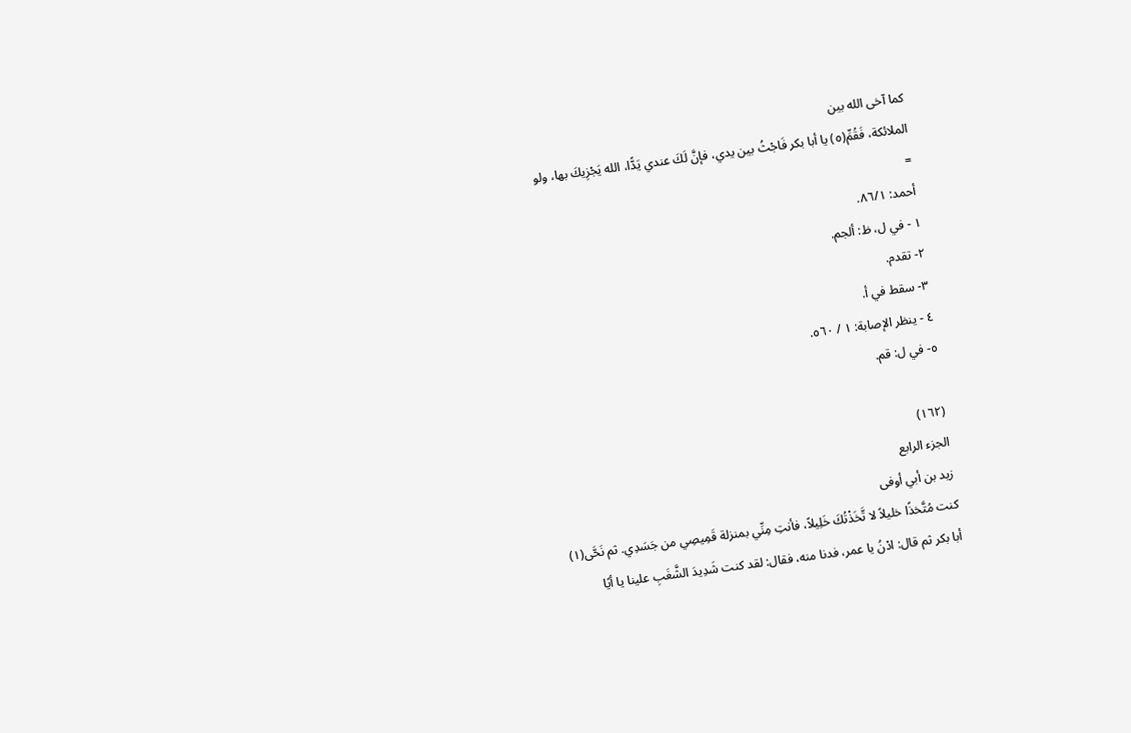كما آخى الله بين
الملائكة، فَقُمِّ(٥) يا أبا بكر فَاجْثُ بين يدي، فإنَّ لَكَ عندي يَدًّا، الله يَجْزِيكَ بها، ولو
=
أحمد: ٨٦/١.
١ - في ل، ظ: ألجم.
٢- تقدم.
٣- سقط في أ.
٤ - ينظر الإصابة: ١ / ٥٦٠.
٥- في ل: قم.

(١٦٢)
الجزء الرابع
زيد بن أبي أوفى
كنت مُتَّخذًا خليلاً لا تَّخَذْتُكَ خَلِيلاً، فأنتِ مِنِّي بمنزلة قَمِيصِي من جَسَدِي. ثم نَحَّى(١)
أبا بكر ثم قال: ادْنُ يا عمر، فدنا منه، فقال: لقد كنت شَدِيدَ الشَّغَبِ علينا يا أيًا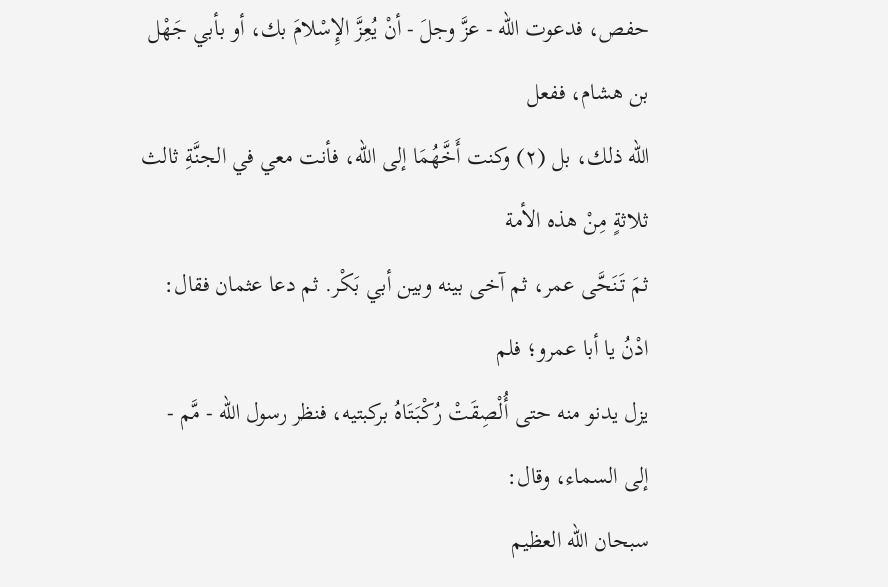حفص، فدعوت الله - عزَّ وجلَ - أنْ يُعِزَّ الإِسْلامَ بك، أو بأبي جَهْل بن هشام، ففعل
الله ذلك، بل (٢) وكنت أَخَّهُمَا إلى الله، فأنت معي في الجنَّةِ ثالث ثلاثةٍ مِنْ هذه الأمة
ثمَ تَنَحَّى عمر، ثم آخى بينه وبين أبي بَكْر. ثم دعا عثمان فقال: ادْنُ يا أبا عمرو؛ فلم
يزل يدنو منه حتى أُلْصِقَتْ رُكْبَتَاهُ بركبتيه، فنظر رسول الله - مَّم - إلى السماء، وقال:
سبحان الله العظيم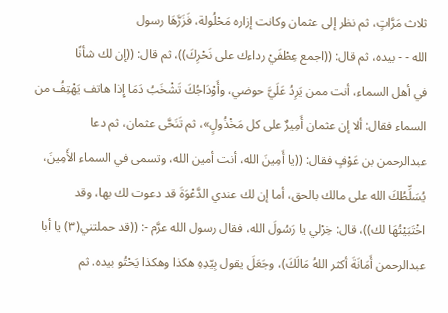ثلاث مَرَّاتٍ، ثم نظر إلى عثمان وكانت إزاره مَحْلُولة، فَزَرَّهَا رسول
الله - - بيده، ثم قال: ((اجمع عِطْفَيْ رداءك على نَحْرِكَ))، ثم قال: ((إن لك شأنًا
في أهل السماء، أنت ممن يَرِدُ عَلَيَّ حوضي، وأَوْدَاجُكَ تَشْخَبُ دَمَا إِذا هاتف يَهْتِفُ من
السماء فقال: ألا إن عثمان أَمِيرٌ على كل مَخْذُولٍ»، ثم تَنَحَّى عثمان، ثم دعا
عبدالرحمن بن عَوْفٍ فقال: ((يا أَمِينَ الله، أنت أمين الله، وتسمى في السماء الأَمِينَ،
يُسَلِّطُكَ الله على مالك بالحق، أما إن لك عندي الدَّعْوَةَ قد دعوت لك بها، وقد
اخْتَبَيْتُهَا لك))، قال: خِرْلي يا رَسُولَ الله، فقال رسول الله عرَّم -: ((قد حملتني(٣) يا أبا
عبدالرحمن أَمَانَةَ أكثر اللهُ مَالَكَ)، وجَعَلَ يقول بِيّدِهِ هكذا وهكذا يَحْتُو بيده. ثم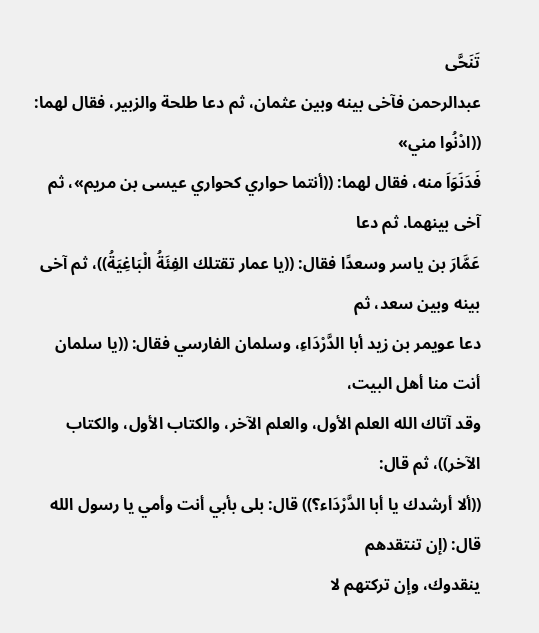تَنَحَّى
عبدالرحمن فآخى بينه وبين عثمان، ثم دعا طلحة والزبير، فقال لهما: ((ادْنُوا مني»
فَدَنَوَاَ منه، فقال لهما: ((أنتما حواري كحواري عيسى بن مريم»، ثم آخى بينهما. ثم دعا
عَمَّارَ بن ياسر وسعدًا فقال: ((يا عمار تقتلك الفِئَةُ الْبَاغِيَةُ))، ثم آخى بينه وبين سعد، ثم
دعا عويمر بن زيد أبا الدَّرْدَاءِ، وسلمان الفارسي فقال: ((يا سلمان أنت منا أهل البيت،
وقد آتاك الله العلم الأول، والعلم الآخر، والكتاب الأول، والكتاب الآخر))، ثم قال:
((ألا أرشدك يا أبا الدَّرْدَاء؟)) قال: بلى بأبي أنت وأمي يا رسول الله قال: (إن تنتقدهم
ينقدوك، وإن تركتهم لا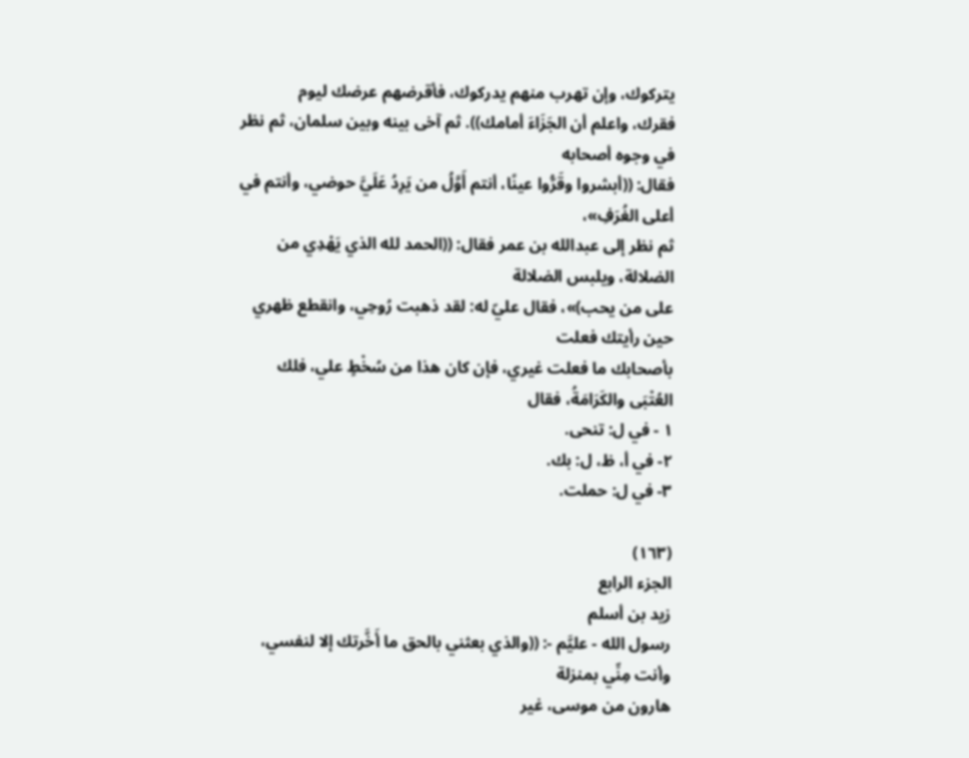يتركوك، وإن تهرب منهم يدركوك، فأقرضهم عرضك ليوم
فقرك، واعلم أن الجَزَاءَ أمامك)). ثم آخى بينه وبين سلمان، ثم نظر في وجوه أصحابه
فقال: ((أبشروا وقَرُّوا عينًا، أنتم أَوَّلُ من يَرِدُ عَلَيَّ حوضي، وأنتم في أعلى الغُرَفِ»،
ثم نظر إلى عبدالله بن عمر فقال: ((الحمد لله الذي يَهْدِي من الضلالة، ويلبس الضلالة
على من يحب)»، فقال عليّ له: لقد ذهبت رُوحِي، وانقطع ظهري حين رأيتك فعلت
بأصحابك ما فعلت غيري، فإن كان هذا من سُخْطٍ علي، فلك العُتْبَى والكَرَامَةُ، فقال
١ - في ل: تنحى.
٢- في أ، ظ، ل: بك.
٣- في ل: حملت.

(١٦٣)
الجزء الرابع
زيد بن أسلم
رسول الله - عليَّم -: ((والذي بعثني بالحق ما أَخَّرتك إلا لنفسي، وأنت مِنِّي بمنزلة
هارون من موسى، غير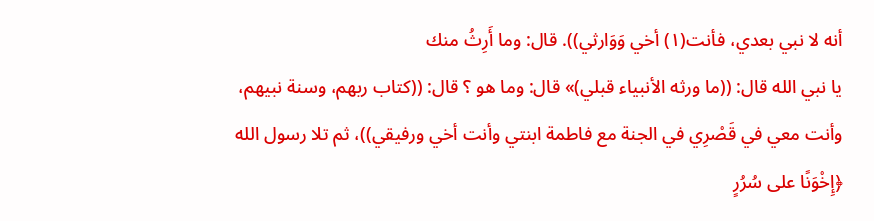أنه لا نبي بعدي، فأنت(١) أخي وَوَارثي)). قال: وما أَرِثُ منك
يا نبي الله قال: ((ما ورثه الأنبياء قبلي)» قال: وما هو ؟ قال: ((كتاب ربهم، وسنة نبيهم،
وأنت معي في قَصْرِي في الجنة مع فاطمة ابنتي وأنت أخي ورفيقي))، ثم تلا رسول الله
﴿إِخْوَنًا على سُرُرٍ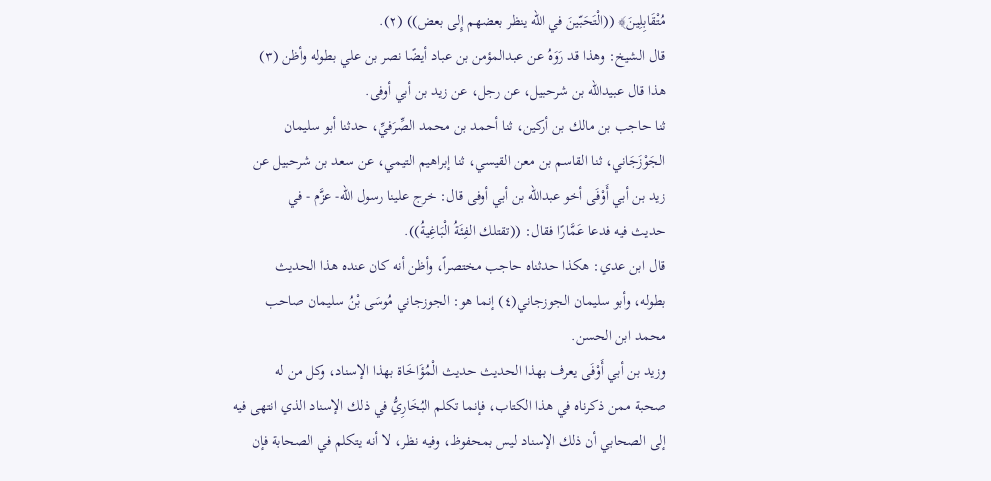مُتْقَابِلِينَ﴾ ((الْتَحَبّينَ في الله ينظر بعضهم إِلى بعض)) (٢).
قال الشيخ: وهذا قد رَوَهُ عن عبدالمؤمن بن عباد أيضًا نصر بن علي بطوله وأظن (٣)
هذا قال عبيدالله بن شرحبيل، عن رجل، عن زيد بن أبي أوفى.
ثنا حاجب بن مالك بن أركين، ثنا أحمد بن محمد الصِّرَفيِّ، حدثنا أبو سليمان
الجَوْزَجَاني، ثنا القاسم بن معن القيسي، ثنا إبراهيم التيمي، عن سعد بن شرحبيل عن
زيد بن أبي أَوْفَى أخو عبدالله بن أبي أوفى قال: خرج علينا رسول الله- عزَّم - في
حديث فيه فدعا عَمَّارًا فقال: ((تقتلك الفِئَةُ الْبَاغِيةُ)).
قال ابن عدي: هكذا حدثناه حاجب مختصراً، وأظن أنه كان عنده هذا الحديث
بطوله، وأبو سليمان الجوزجاني(٤) إنما هو: الجوزجاني مُوسَى بْنُ سليمان صاحب
محمد ابن الحسن.
وزيد بن أبي أَوْفَى يعرف بهذا الحديث حديث الْمُؤَاخَاة بهذا الإسناد، وكل من له
صحبة ممن ذكرناه في هذا الكتاب، فإنما تكلم البُخَارِيُّ في ذلك الإسناد الذي انتهى فيه
إلى الصحابي أن ذلك الإسناد ليس بمحفوظ، وفيه نظر، لا أنه يتكلم في الصحابة فإن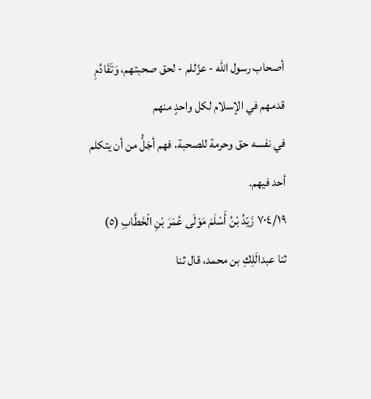أصحاب رسول الله - عزّللم - لحق صحبتهم، وَتَقَادُمِ قدمهم في الإسلام لكل واحدٍ منهم
في نفسه حق وحرمة للصحبة، فهم أجَلُّ من أن يتكلم أحد فيهم.
٧٠٤/١٩ زَيّدُ بْنُ أَسْلَمَ مَوْلَى عُمَرَ بْنِ الْخَطَّابِ (٥)
ثنا عبدالَلِكِ بن محمد، قال ثنا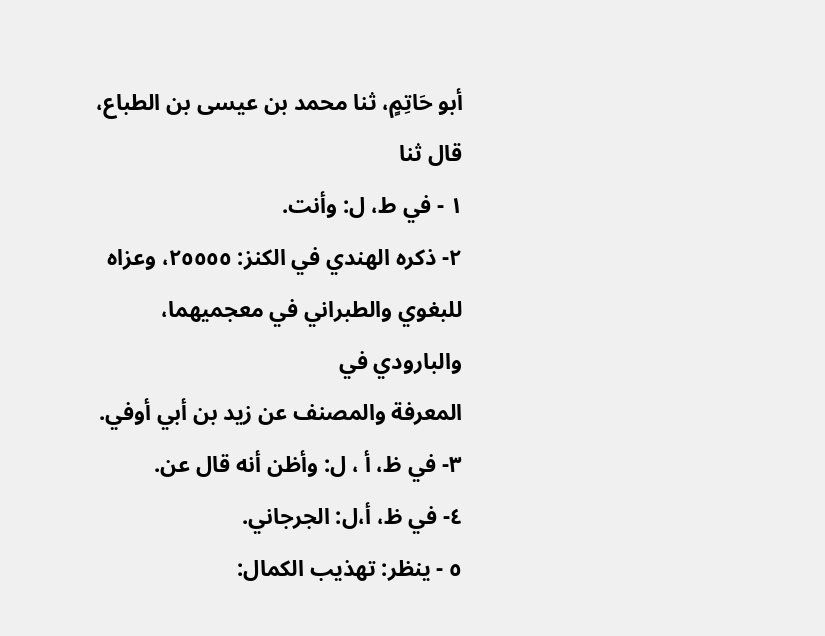أبو حَاتِمٍ، ثنا محمد بن عيسى بن الطباع، قال ثنا
١ - في ط، ل: وأنت.
٢- ذكره الهندي في الكنز: ٢٥٥٥٥، وعزاه للبغوي والطبراني في معجميهما، والبارودي في
المعرفة والمصنف عن زيد بن أبي أوفي.
٣- في ظ، أ ، ل: وأظن أنه قال عن.
٤- في ظ، أ،ل: الجرجاني.
٥ - ينظر: تهذيب الكمال: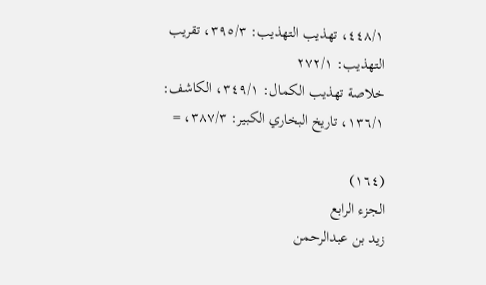٤٤٨/١، تهذيب التهذيب: ٣٩٥/٣، تقريب التهذيب: ٢٧٢/١
خلاصة تهذيب الكمال: ٣٤٩/١، الكاشف: ١٣٦/١، تاريخ البخاري الكبير: ٣٨٧/٣، =

(١٦٤)
الجزء الرابع
زيد بن عبدالرحمن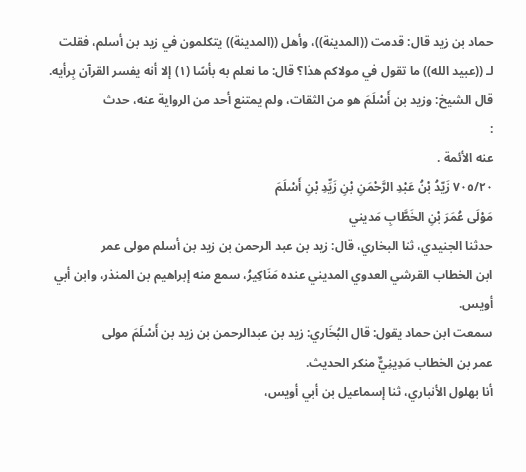حماد بن زيد قال: قدمت ((المدينة))، وأهل ((المدينة)) يتكلمون في زيد بن أسلم، فقلت
لـ ((عبيد الله)) ما تقول في مولاكم هذا؟ قال: ما نعلم به بأسًا (١) إلا أنه يفسر القرآن بِرأيه.
قال الشيخ: وزيد بن أَسْلَمَ هو من الثقات، ولم يمتنع أحد من الرواية عنه، حدث
:
عنه الأئمة .
٧٠٥/٢٠ زَيّدُ بْنُ عَبْدِ الرَّحْمَنِ بْنِ زَيِّدِ بْنِ أَسْلَمَ
مَوْلَى عُمَرَ بْنِ الخَطَّابِ مَديني
حدثنا الجنيدي، ثنا البخاري، قال: زيد بن عبد الرحمن بن زيد بن أسلم مولى عمر
ابن الخطاب القرشي العدوي المديني عنده مَنَاكِيرُ، سمع منه إبراهيم بن المنذر، وابن أبي
أویس.
سمعت ابن حماد يقول: قال البُخَاري: زيد بن عبدالرحمن بن زيد بن أَسْلَمَ مولى
عمر بن الخطاب مَدِينِيٌّ منكر الحديث.
أنا بهلول الأنباري، ثنا إسماعيل بن أبي أویس،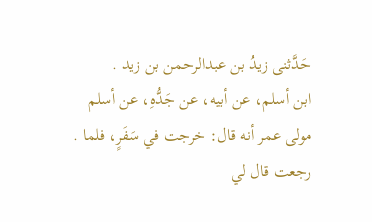حَدَّثنی زیدُ بن عبدالرحمن بن زید .
ابن أسلم، عن أبيه، عن جَدُّهِ، عن أسلم مولى عمر أنه قال: خرجت في سَفَرٍ، فلما .
رجعت قال لي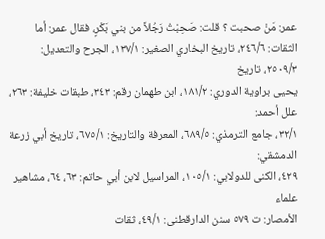عمر: مَنْ صحبت ؟ قلت: صَحِبْتُ رَجُلاً من بني بَكْرٍ، فقال عمر: أما
الثقات: ٢٤٦/٦، تاريخ البخاري الصغير: ١٣٧/١، الجرح والتعديل: ٢٥٠٩/٣، تاريخ
يحيى براوية الدوري: ١٨١/٢، ابن طهمان رقم: ٣٤٣، طبقات خليفة: ٢٦٣، علل أحمد:
٣٢/١، جامع الترمذي: ٦٨٩/٥، المعرفة والتاريخ: ٦٧٥/١، تاريخ أبي زرعة الدمشقي:
٤٢٩، الكنى للدولابي: ١٠٥/١، المراسيل لابن أبي حاتم: ٦٣، ٦٤، مشاهير علماء
الأمصار: ت ٥٧٩ سنن الدارقطنى: ٤٩/١، ثقات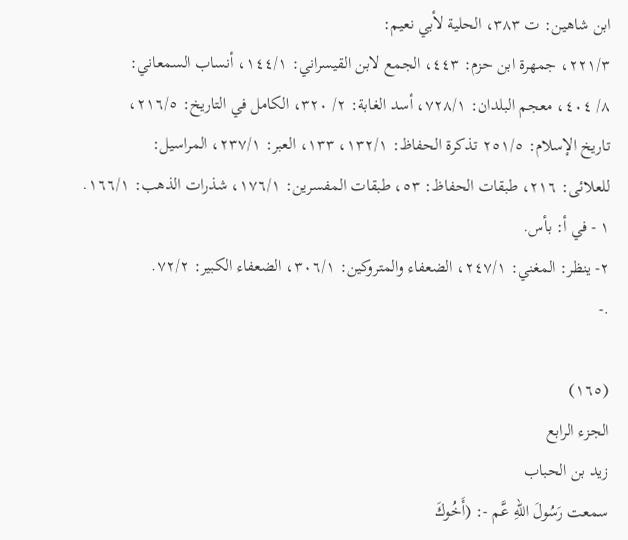ابن شاهين: ت ٣٨٣، الحلية لأبي نعيم:
٢٢١/٣، جمهرة ابن حزم: ٤٤٣، الجمع لابن القيسراني: ١٤٤/١، أنساب السمعاني:
٨/ ٤٠٤، معجم البلدان: ٧٢٨/١، أسد الغابة: ٢/ ٣٢٠، الكامل في التاريخ: ٢١٦/٥،
تاريخ الإسلام: ٢٥١/٥ تذكرة الحفاظ: ١٣٢/١، ١٣٣، العبر: ٢٣٧/١، المراسيل:
للعلائى: ٢١٦، طبقات الحفاظ: ٥٣، طبقات المفسرين: ١٧٦/١، شذرات الذهب: ١٦٦/١.
١ - في أ: بأس.
٢- ينظر: المغني: ٢٤٧/١، الضعفاء والمتروكين: ٣٠٦/١، الضعفاء الكبير: ٧٢/٢.
.-

(١٦٥)
الجزء الرابع
زيد بن الحباب
سمعت رَسُولَ اللهِ عَّم -: (أَخُوكَ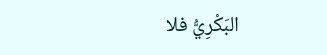البَكْرِيُّ فلا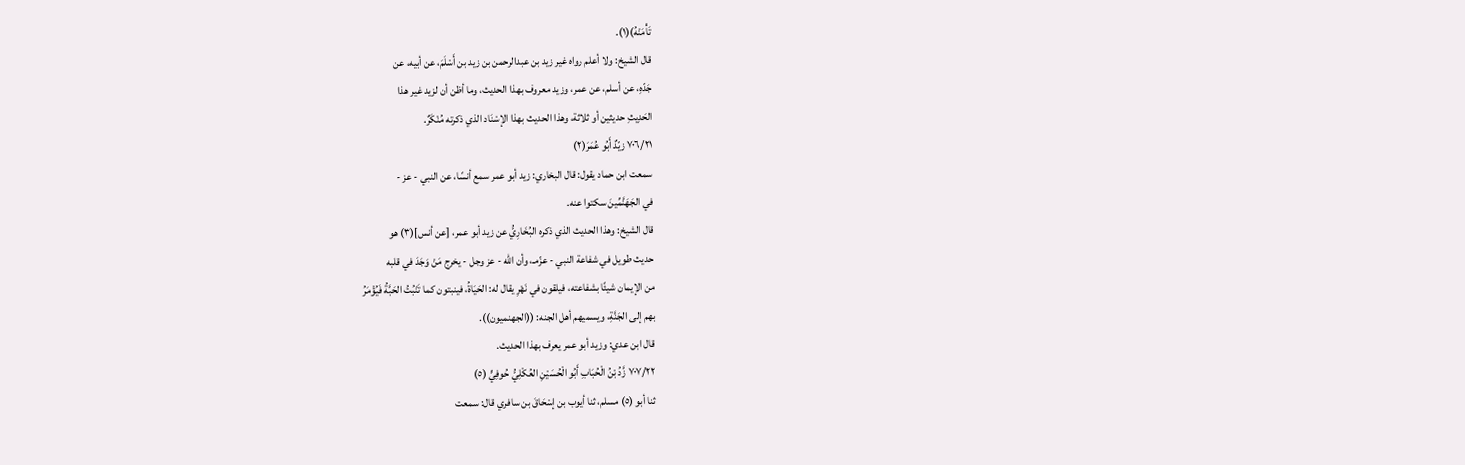تَأْمَنْهُ)(١).
قال الشيخ: ولا أعلم رواه غیر زید بن عبدالرحمن بن زید بن أَسْلَمَ، عن أبيه، عن
جَدّهِ، عن أسلم، عن عمر، وزيد معروف بهذا الحديث، وما أظن أن لزيد غير هذا
الحَدِيثِ حديثين أو ثلاثة، وهذا الحديث بهذا الإسْنَاد الذي ذكرته مُنْكَرٌ.
٧٠٦/٢١ زيّدٌ أَبُو عُمَرَ(٢)
سمعت ابن حماد يقول: قال البخاري: زيد أبو عمر سمع أنسًا، عن النبي - عز -
في الجَهَنَّمِّينَ سكتوا عنه.
قال الشيخ: وهذا الحديث الذي ذكره البُخَارِيُّ عن زيد أبو عمر، [عن أنس](٣) هو
حديث طويل في شفاعة النبي - عزّمـ، وأن الله - عز وجل - يخرج مَنْ وَجَدَ في قلبه
من الإيمان شيئًا بشفاعته، فيلقون في نَهْرِ يقال له: الحَيَاةُ، فينبتون كما تَنْبُتُ الحَبَّةُ فَيُؤْمَرُ
بهم إلى الجَنَّةِ، ويسميهم أهل الجنه: ((الجهنميون)).
قال ابن عدي: وزيد أبو عمر يعرف بهذا الحديث.
٧٠٧/٢٢ زَّدُ بْنُ الْحُبَابِ أَبُو الْحُسَيْنِ العُكْلِيُّ حُوفِيٍّ (٥)
ثنا أبو (٥) مسلم، ثنا أيوب بن إسْحَاقَ بن سافري قال: سمعت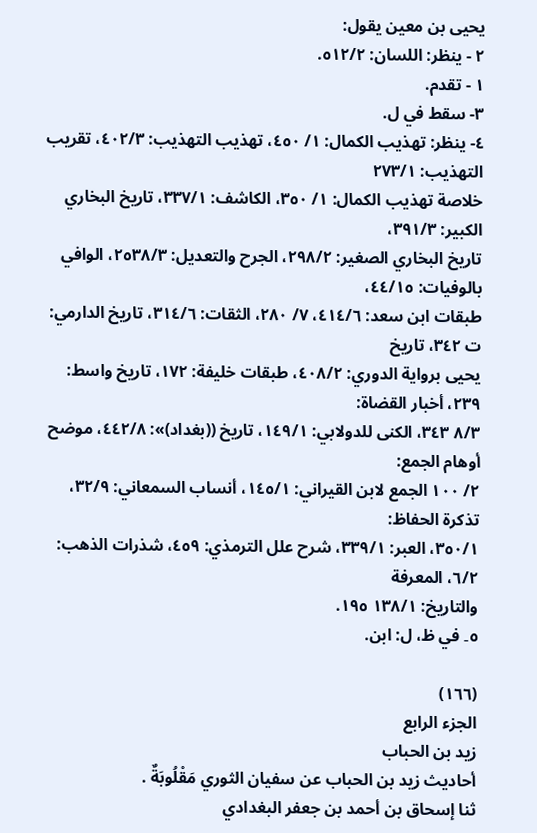يحيى بن معين يقول:
٢ - ينظر: اللسان: ٥١٢/٢.
١ - تقدم.
٣- سقط في ل.
٤- ينظر: تهذيب الكمال: ١/ ٤٥٠، تهذيب التهذيب: ٤٠٢/٣، تقريب التهذيب: ٢٧٣/١
خلاصة تهذيب الكمال: ١/ ٣٥٠، الكاشف: ٣٣٧/١، تاريخ البخاري الكبير: ٣٩١/٣،
تاريخ البخاري الصغير: ٢٩٨/٢، الجرح والتعديل: ٢٥٣٨/٣، الوافي بالوفيات: ٤٤/١٥،
طبقات ابن سعد: ٤١٤/٦، ٧/ ٢٨٠، الثقات: ٣١٤/٦، تاريخ الدارمي: ت ٣٤٢، تاريخ
يحيى برواية الدوري: ٤٠٨/٢، طبقات خليفة: ١٧٢، تاريخ واسط: ٢٣٩، أخبار القضاة:
٨/٣ ٣٤٣، الكنى للدولابي: ١٤٩/١، تاريخ ((بغداد)»: ٤٤٢/٨، موضح أوهام الجمع:
٢/ ١٠٠ الجمع لابن القيراني: ١٤٥/١، أنساب السمعاني: ٣٢/٩، تذكرة الحفاظ:
٣٥٠/١، العبر: ٣٣٩/١، شرح علل الترمذي: ٤٥٩، شذرات الذهب: ٦/٢، المعرفة
والتاريخ: ١٣٨/١ ١٩٥.
٥۔ في ظ، ل: ابن.

(١٦٦)
الجزء الرابع
زيد بن الحباب
أحاديث زيد بن الحباب عن سفيان الثوري مَقْلُوبَةٌ .
ثنا إسحاق بن أحمد بن جعفر البغدادي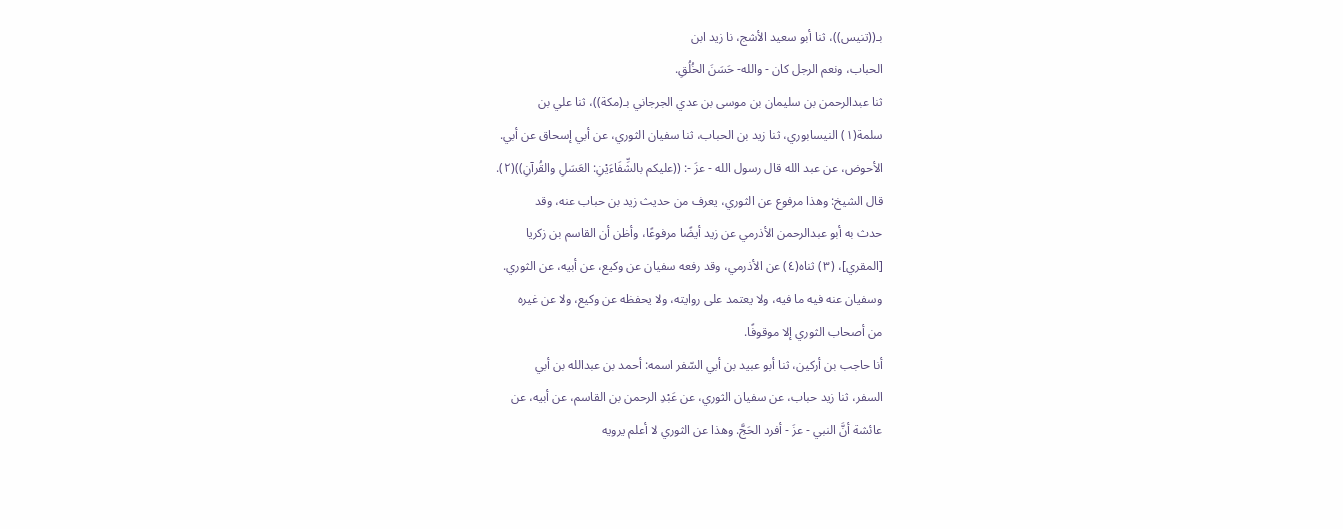بـ((تنيس))، ثنا أبو سعيد الأشج، نا زيد ابن
الحباب، ونعم الرجل كان - والله- حَسَنَ الخُلُقِ.
ثنا عبدالرحمن بن سليمان بن موسى بن عدي الجرجاني بـ(مكة))، ثنا علي بن
سلمة(١) النيسابوري، ثنا زيد بن الحباب، ثنا سفيان الثوري، عن أبي إسحاق عن أبي.
الأحوض، عن عبد الله قال رسول الله - عزَ -: ((عليكم بالشِّفَاءَيْنِ: العَسَلِ والقُرآنِ))(٢).
قال الشيخ: وهذا مرفوع عن الثوري، یعرف من حدیث زید بن حباب عنه، وقد
حدث به أبو عبدالرحمن الأذرمي عن زيد أيضًا مرفوعًا، وأظن أن القاسم بن زكريا
[المقري]، (٣) ثناه(٤) عن الأذرمي، وقد رفعه سفيان عن وكيع، عن أبيه، عن الثوري.
وسفيان عنه فيه ما فيه، ولا يعتمد على روايته، ولا يحفظه عن وكيع، ولا عن غيره
من أصحاب الثوري إلا موقوفًا.
أنا حاجب بن أركين، ثنا أبو عبيد بن أبي السّفر اسمه: أحمد بن عبدالله بن أبي
السفر، ثنا زيد حباب، عن سفيان الثوري، عن عَبْدِ الرحمن بن القاسم، عن أبيه، عن
عائشة أنَّ النبي - عزَ - أفرد الحَجَّ. وهذا عن الثوري لا أعلم يرويه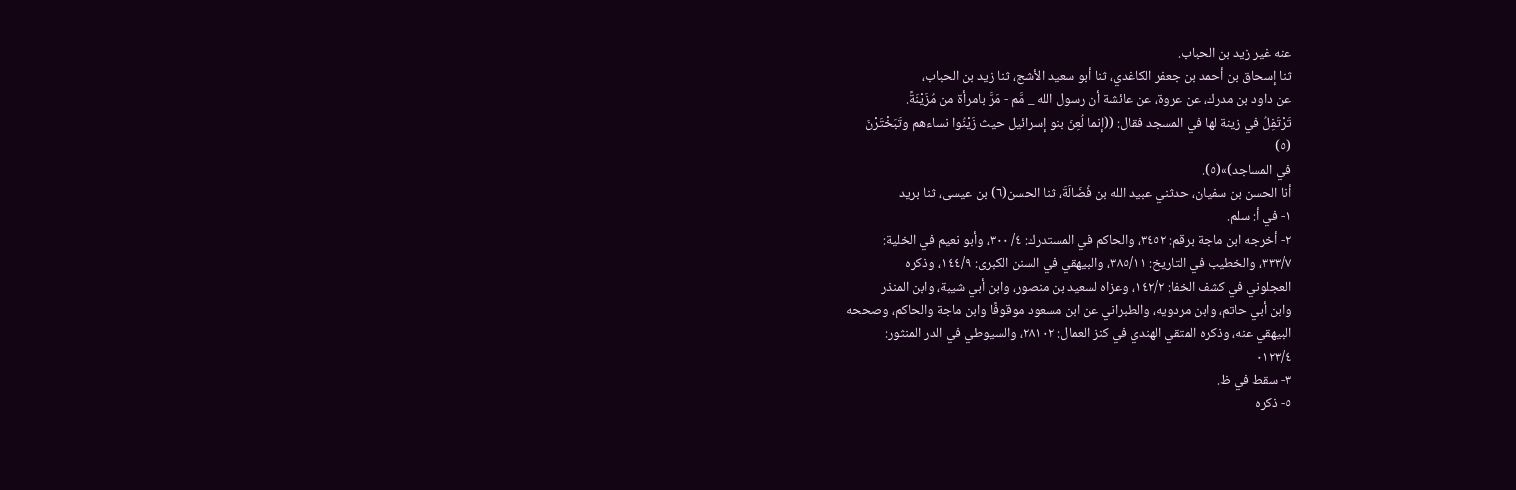عنه غير زيد بن الحباب.
ثنا إسحاق بن أحمد بن جعفر الكاغدي، ثنا أبو سعيد الأشج، ثنا زيد بن الحباب،
عن داود بن مدرك، عن عروة، عن عائشة أن رسول الله _ مَّم - مَرَّ بامرأة من مُزَيْنَةً.
تَرْتَفِلُ في زينة لها في المسجد فقال: ((إنما لُعِنَ بنو إسرائيل حيث زَيْنُوا نساءهم وتَبَخْتَرْنَ
(٥)
في المساجد)»(٥).
أنا الحسن بن سفيان، حدثني عبيد الله بن فُضَالَةَ، ثنا الحسن(٦) بن عيسى، ثنا بريد
١- في أ: سلم.
٢- أخرجه ابن ماجة برقم: ٣٤٥٢، والحاكم في المستدرك: ٤/ ٣٠٠، وأبو نعيم في الخلية:
٣٣٣/٧، والخطيب في التاريخ: ٣٨٥/١١، والبيهقي في السنن الكبرى: ١٤٤/٩، وذكره
العجلوني في كشف الخفا: ١٤٢/٢، وعزاه لسعيد بن منصور، وابن أبي شيبة، وابن المنذر
وابن أبي حاتم، وابن مردويه، والطبراني عن ابن مسعود موقوفًا وابن ماجة والحاكم، وصححه
البيهقي عنه، وذكره المتقي الهندي في كنز العمال: ٢٨١٠٢، والسيوطي في الدر المنثور:
٠١٢٣/٤
٣- سقط في ظ.
٥- ذكره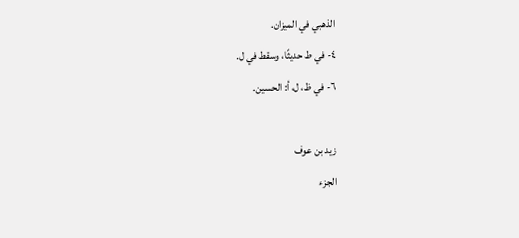الذهبي في الميزان.
٤- في ط حديثًا، وسقط في ل.
٦- في ظ، ل، أ: الحسين.

زيد بن عوف
الجزء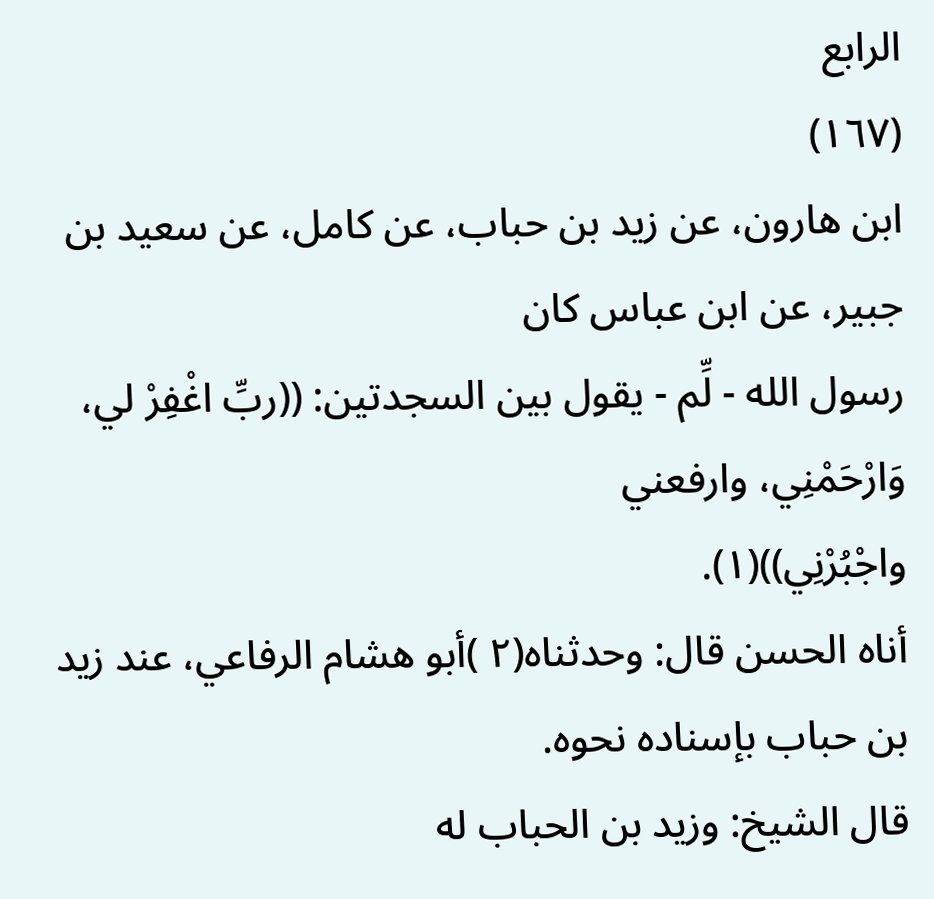الرابع
(١٦٧)
ابن هارون، عن زيد بن حباب، عن كامل، عن سعيد بن جبير، عن ابن عباس كان
رسول الله - لِّم - يقول بين السجدتين: ((ربِّ اغْفِرْ لي، وَارْحَمْنِي، وارفعني
واجْبُرْنِي))(١).
أناه الحسن قال: وحدثناه(٢ )أبو هشام الرفاعي، عند زيد بن حباب بإسناده نحوه.
قال الشيخ: وزيد بن الحباب له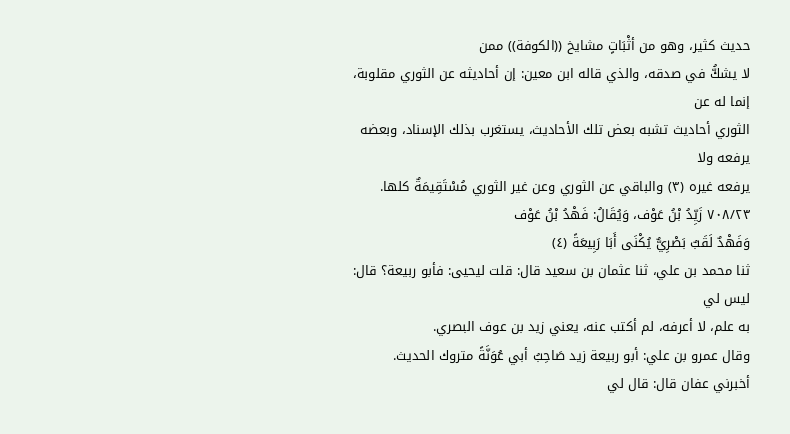حديث كثير، وهو من أثْبَاتٍ مشايخ ((الكوفة)) ممن
لا يشكُّ في صدقه، والذي قاله ابن معين: إن أحاديثه عن الثوري مقلوبة، إنما له عن
الثوري أحاديث تشبه بعض تلك الأحاديث، يستغرب بذلك الإسناد، وبعضه يرفعه ولا
يرفعه غيره (٣) والباقي عن الثوري وعن غير الثوري مُسْتَقِيمَةٌ كلها.
٧٠٨/٢٣ زَيِّدُ بْنُ عَوْف، وَيُقَالُ: فَهْدُ بْنُ عَوْف
وَفَهْدٌ لَقَبٌ بَصْرِيٌّ يُكْنَى أَبَا رَبِيعَةً (٤)
ثنا محمد بن علي، ثنا عثمان بن سعيد قال: قلت ليحيى: فأبو ربيعة؟ قال: ليس لي
به علم، لا أعرفه، لم أکتب عنه، يعني زيد بن عوف البصري.
وقال عمرو بن علي: أبو ربيعة زيد صَاحِبُ أبي عُوَنَّةً متروك الحديث.
أخبرني عفان قال: قال لي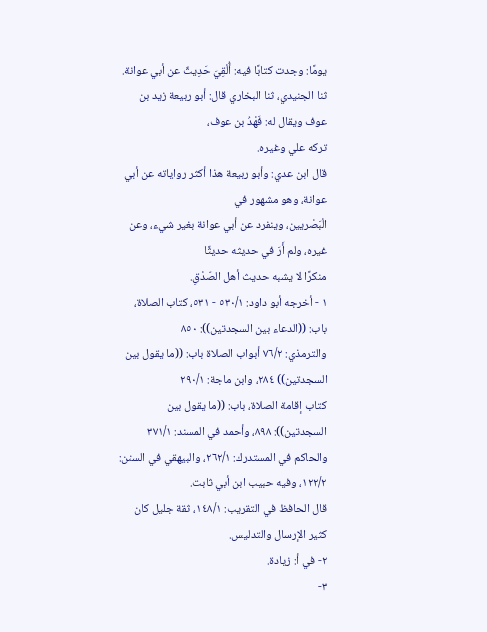يومًا: وجدت كتابًا فيه: أُلْقِيَ حَدِيثٌ عن أبي عوانة.
ثنا الجنيدي، ثنا البخاري قال: أبو ربيعة زيد بن عوف ويقال له: فَهْدُ بن عوف،
ترکه علي وغيره.
قال ابن عدي: وأبو ربيعة هذا أكثر رواياته عن أبي عوانة، وهو مشهور في
الْبَصْريين، وينفرد عن أبي عوانة بغير شيء، وعن غيره، ولم أَرَ في حديثه حديثًا
منكرًا لا يشبه حديث أهل الصّدْقِ.
١ - أخرجه أبو داود: ٥٣٠/١ - ٥٣١، كتاب الصلاة، باب: ((الدعاء بين السجدتين)): ٨٥٠
والترمذي: ٧٦/٢ أبواب الصلاة باب: ((ما يقول بين السجدتين)) ٢٨٤، وابن ماجة: ٢٩٠/١
كتاب إقامة الصلاة، باب: ((ما يقول بين السجدتين)): ٨٩٨، وأحمد في المسند: ٣٧١/١
والحاكم في المستدرك: ٢٦٢/١، والبيهقي في السنن: ١٢٢/٢، وفيه حبيب ابن أبي ثابت.
قال الحافظ في التقريب: ١٤٨/١، ثقة جليل كان كثير الإرسال والتدليس.
٢- في أ: زيادة.
٣-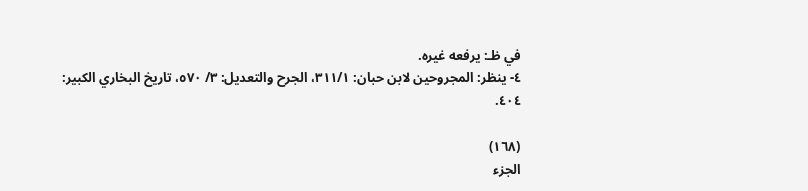في ظـ: يرفعه غيره.
٤- ينظر: المجروحين لابن حبان: ٣١١/١، الجرح والتعديل: ٣/ ٥٧٠، تاريخ البخاري الكبير:
٤٠٤.

(١٦٨)
الجزء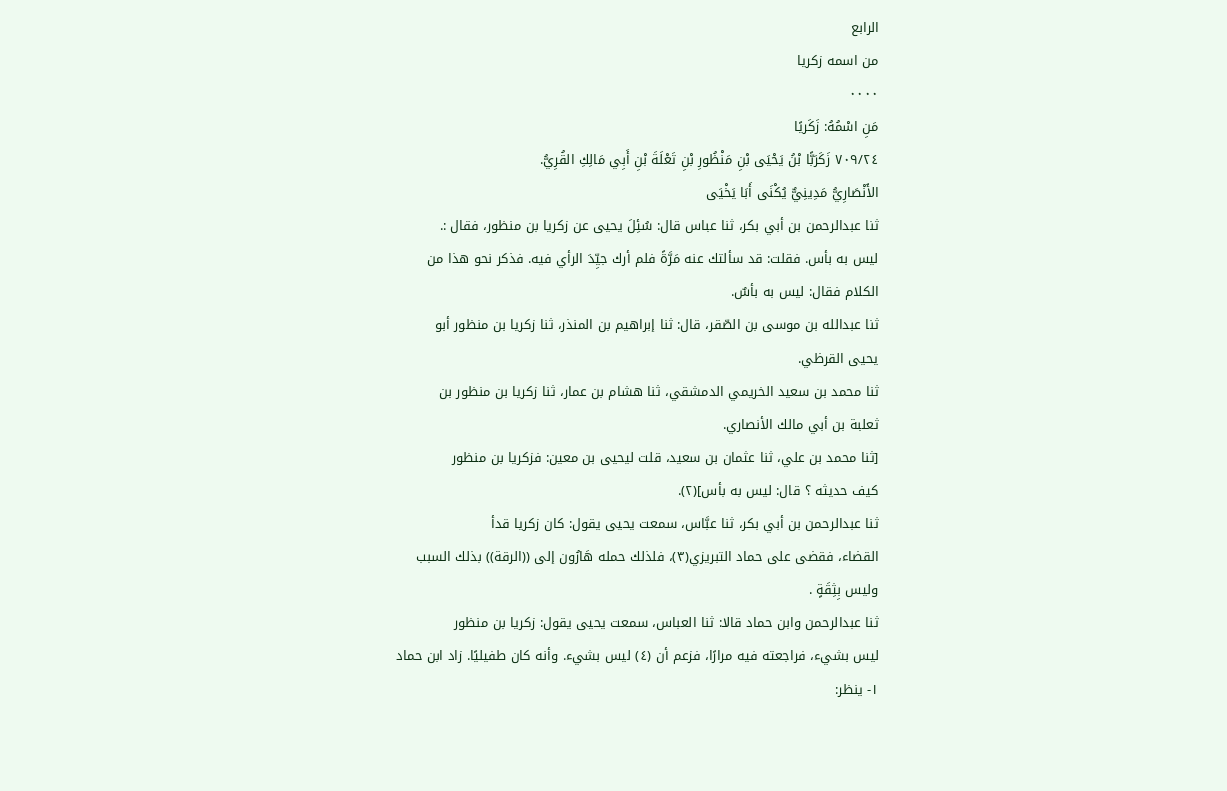الرابع
من اسمه زكريا
٠٠٠٠
مَنِ اسْمُهُ: زَكَريًا
٧٠٩/٢٤ زَكَرَبًّا بْنُ يَحْيَى بْنِ مَنْظُورِ بْنِ تَعْلَةَ بْنِ أَبِي مَالِكِ القُرِيُّ.
الأَنْصَارِيُّ مَدِينِيٌّ يُكْنَى أَبَا يَخْيَى
ثنا عبدالرحمن بن أبي بكر، ثنا عباس قال: سُئِلَ يحيى عن زكريا بن منظور، فقال :.
ليس به بأس. فقلت: قد سألتك عنه مَرَّةً فلم أرك جيِّدَ الرأي فيه. فذكر نحو هذا من
الكلام فقال: ليس به بأسٌ.
ثنا عبدالله بن موسى بن الصّقر، قال: ثنا إبراهيم بن المنذر، ثنا زكريا بن منظور أبو
يحيى القرظي.
ثنا محمد بن سعيد الخريمي الدمشقي، ثنا هشام بن عمار، ثنا زكريا بن منظور بن
ثعلبة بن أبي مالك الأنصاري.
[ثنا محمد بن علي، ثنا عثمان بن سعيد، قلت ليحيى بن معين: فزكريا بن منظور
کیف حديثه ؟ قال: ليس به بأس](٢).
ثنا عبدالرحمن بن أبي بكر، ثنا عبَّاس، سمعت يحيى يقول: كان زكريا قدأ
القضاء، فقضى على حماد التبريزي(٣)، فلذلك حمله هَارُون إلى ((الرقة)) بذلك السبب
وليس بِثِقَةٍ .
ثنا عبدالرحمن وابن حماد قالا: ثنا العباس، سمعت يحيى يقول: زكريا بن منظور
ليس بشيء، فراجعته فيه مرارًا، فزعم أن (٤) ليس بشيء. وأنه كان طفيليًا. زاد ابن حماد
١- ينظر: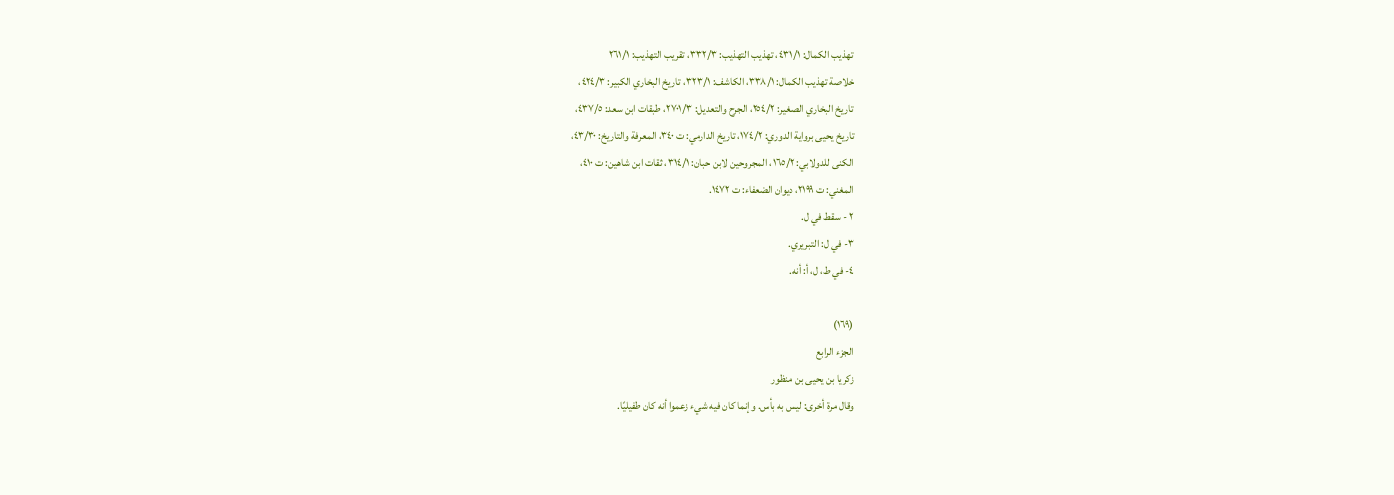تهذيب الكمال: ٤٣١/١، تهذيب التهذيب: ٣٣٢/٣، تقريب التهذيب: ٢٦١/١
خلاصة تهذيب الكمال: ٣٣٨/١، الكاشف: ٣٢٣/١، تاريخ البخاري الكبير: ٤٢٤/٣،
تاريخ البخاري الصغير: ٢٥٤/٢، الجرح والتعديل: ٢٧٠١/٣، طبقات ابن سعد: ٤٣٧/٥،
تاريخ يحيى برواية الدوري: ١٧٤/٢، تاريخ الدارمي: ت ٣٤٠، المعرفة والتاريخ: ٤٣/٣٠،
الكنى للدولابي: ١٦٥/٢، المجروحين لابن حبان: ٣١٤/١، ثقات ابن شاهين: ت ٤١٠،
المغني: ت ٢١٩٩، ديوان الضعفاء: ت ١٤٧٢.
٢ - سقط في ل.
٣- في ل: التبريري.
٤- في ط، ل، أ: أنه.

(١٦٩)
الجزء الرابع
زكريا بن يحيى بن منظور
وقال مرة أخرى: ليس به بأس. وإنما كان فيه شيء زعموا أنه كان طفيليًا.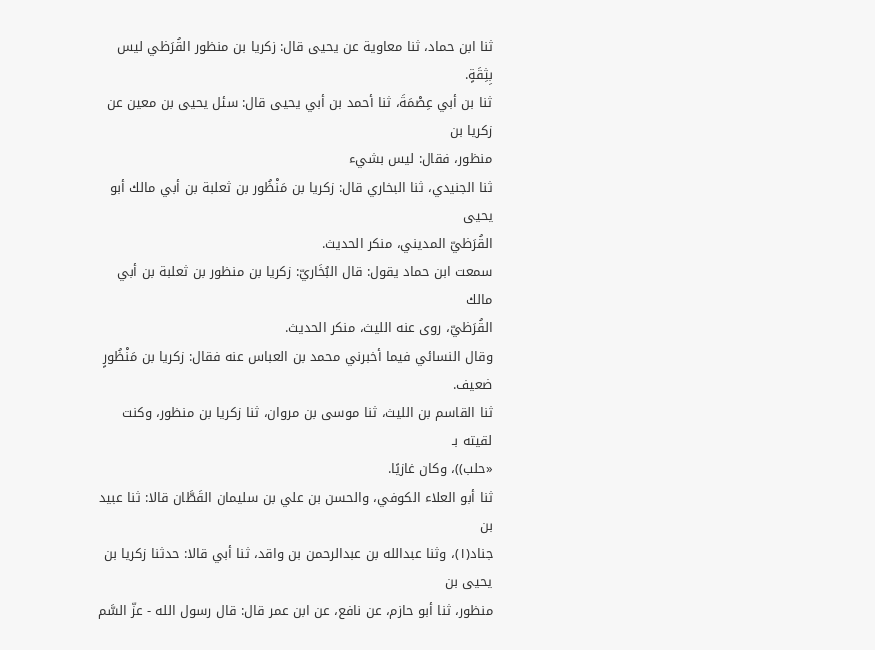ثنا ابن حماد، ثنا معاوية عن يحيى قال: زكريا بن منظور القُرَظي ليس بِثِقَةٍ.
ثنا بن أبي عِصْمَةَ، ثنا أحمد بن أبي يحيى قال: سئل يحيى بن معين عن زكريا بن
منظور، فقال: ليس بشيء
ثنا الجنيدي، ثنا البخاري قال: زكريا بن مَنْظُور بن ثعلبة بن أبي مالك أبو يحيى
القُرَظيّ المديني، منكر الحديث.
سمعت ابن حماد يقول: قال البُخَاريّ: زكريا بن منظور بن ثعلبة بن أبي مالك
القُرَظيّ، روى عنه الليث، منكر الحديث.
وقال النسائي فيما أخبرني محمد بن العباس عنه فقال: زكريا بن مَنْظُورٍ ضعيف.
ثنا القاسم بن الليث، ثنا موسى بن مروان، ثنا زكريا بن منظور، وكنت لقيته بـ
«حلب))، وكان غازيًا.
ثنا أبو العلاء الكوفي، والحسن بن علي بن سليمان القَطَّان قالا: ثنا عبيد بن
جناد(١)، وثنا عبدالله بن عبدالرحمن بن واقد، ثنا أبي قالا: حدثنا زكريا بن يحيى بن
منظور، ثنا أبو حازم، عن نافع، عن ابن عمر قال: قال رسول الله - عزّ السَّم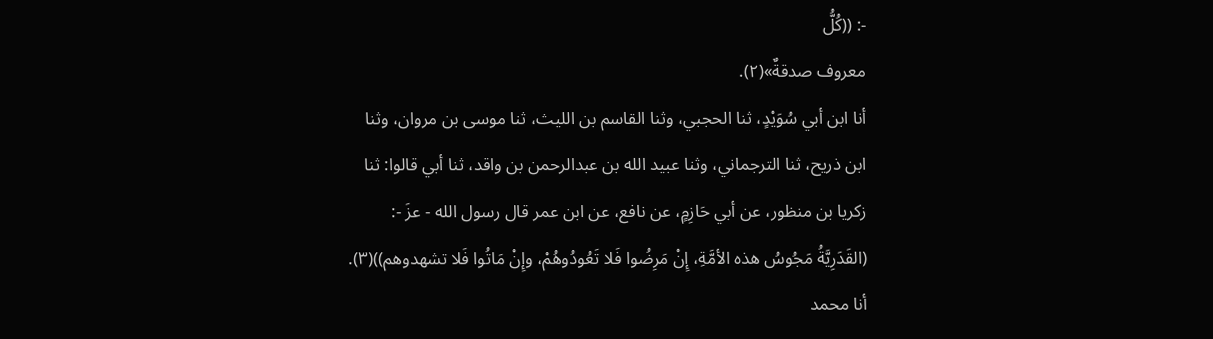-: ((كُلُّ
معروف صدقةٌ»(٢).
أنا ابن أبي سُوَيْدٍ، ثنا الحجبي، وثنا القاسم بن الليث، ثنا موسى بن مروان، وثنا
ابن ذريح، ثنا الترجماني، وثنا عبيد الله بن عبدالرحمن بن واقد، ثنا أبي قالوا: ثنا
زكريا بن منظور، عن أبي حَازِمٍ، عن نافع، عن ابن عمر قال رسول الله - عزَ -:
(القَدَرِيَّةُ مَجُوسُ هذه الأمَّةِ، إِنْ مَرِضُوا فَلا تَعُودُوهُمْ، وإِنْ مَاتُوا فَلا تشهدوهم))(٣).
أنا محمد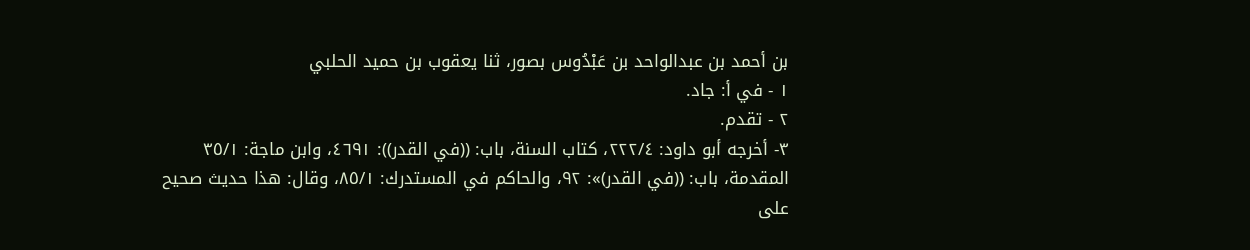بن أحمد بن عبدالواحد بن عَبْدُوس بصور، ثنا يعقوب بن حميد الحلبي
١ - في أ: جاد.
٢ - تقدم.
٣- أخرجه أبو داود: ٢٢٢/٤، كتاب السنة، باب: ((في القدر)): ٤٦٩١، وابن ماجة: ٣٥/١
المقدمة، باب: ((في القدر)»: ٩٢، والحاكم في المستدرك: ٨٥/١، وقال: هذا حديث صحيح
على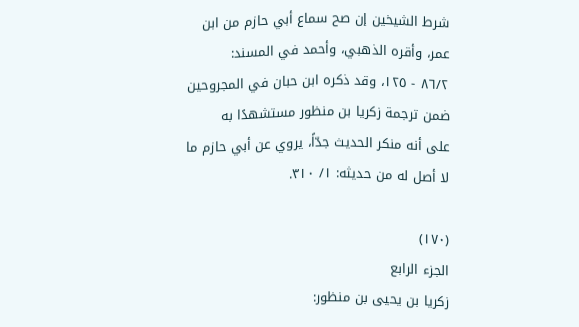شرط الشيخين إن صح سماع أبي حازم من ابن عمر، وأقره الذهبي، وأحمد في المسند:
٨٦/٢ - ١٢٥، وقد ذكره ابن حبان في المجروحين ضمن ترجمة زكريا بن منظور مستشهدًا به
على أنه منكر الحديث جدّاً، يروي عن أبي حازم ما لا أصل له من حديثه: ١/ ٣١٠.

(١٧٠)
الجزء الرابع
زكريا بن يحيى بن منظور: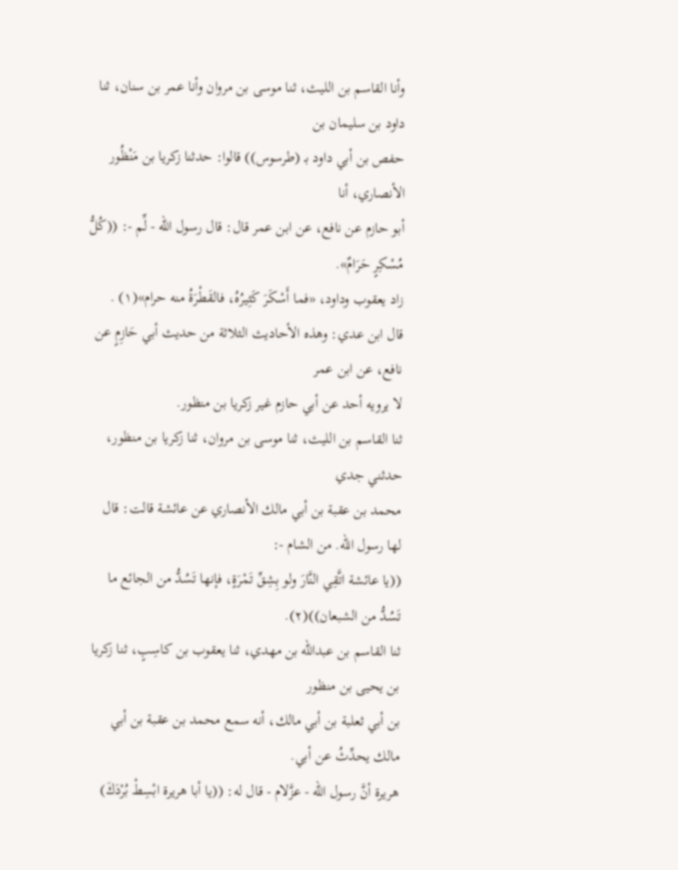وأنا القاسم بن الليث، ثنا موسى بن مروان وأنا عمر بن سنان، ثنا داود بن سليمان بن
حفص بن أبي داود بـ (طرسوس)) قالوا: حدثنا زكريا بن مَنْظُور الأنصاري، أنا
أبو حازم عن نافع، عن ابن عمر قال: قال رسول الله - لِّم -: ((كُلُّ مُسْكِرٍ حَرَامٌ».
زاد يعقوب وداود، «فما أَسْكَرَ كَثِيرُهُ، فالقَطْرَةُ منه حرام»(١) .
قال ابن عدي: وهذه الأحاديث الثلاثة من حديث أبي حَازِمٍ عن نافع، عن ابن عمر
لا يرويه أحد عن أبي حازم غير زكريا بن منظور.
ثنا القاسم بن الليث، ثنا موسى بن مروان، ثنا زكريا بن منظور، حدثني جدي
محمد بن عقبة بن أبي مالك الأنصاري عن عائشة قالت: قال لها رسول الله. من الشام -:
((يا عائشة اتَّقِي النَّارَ ولو بِشِقِّ تَمْرَةٍ، فإنها تَسُدُّ من الجائع ما تَسُدُّ من الشبعان))(٢).
ثنا القاسم بن عبدالله بن مهدي، ثنا يعقوب بن کاسِبٍ، ثنا زكريا بن يحيى بن منظور
بن أبي ثعلبة بن أبي مالك، أنه سمع محمد بن عقبة بن أبي مالك يحدِّثُ عن أبي.
هريرة أنَّ رسول الله - عزَّلام - قال له: ((يا أبا هريرة ابْسِطْ بُرْدَكَ)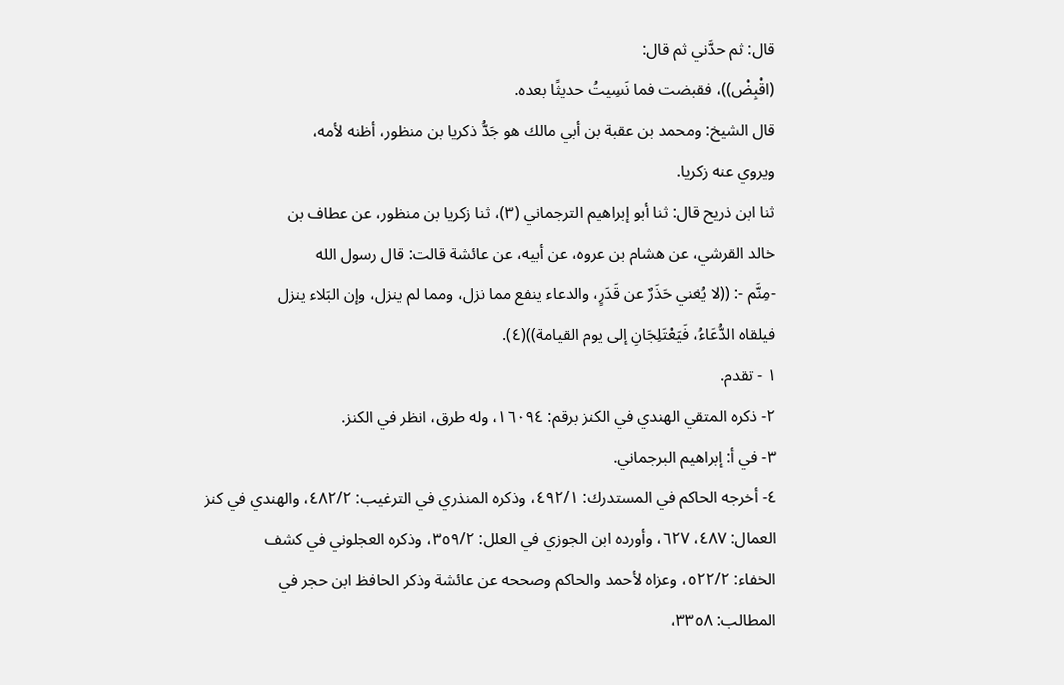قال: ثم حدَّني ثم قال:
(اقْبِضْ))، فقبضت فما نَسِيتُ حديثًا بعده.
قال الشيخ: ومحمد بن عقبة بن أبي مالك هو جَدُّ ذكريا بن منظور، أظنه لأمه،
ويروي عنه زکریا.
ثنا ابن ذريح قال: ثنا أبو إبراهيم الترجماني (٣)، ثنا زكريا بن منظور، عن عطاف بن
خالد القرشي، عن هشام بن عروه، عن أبيه، عن عائشة قالت: قال رسول الله
-مِنَّم -: ((لا يُغني حَذَرٌ عن قَدَرٍ، والدعاء ينفع مما نزل، ومما لم ينزل، وإن البَلاء ينزل
فيلقاه الدُّعَاءُ، فَيَعْتَلِجَانِ إلى يوم القيامة))(٤).
١ - تقدم.
٢- ذكره المتقي الهندي في الكنز برقم: ١٦٠٩٤، وله طرق، انظر في الكنز.
٣- في أ: إبراهيم البرجماني.
٤- أخرجه الحاكم في المستدرك: ٤٩٢/١، وذكره المنذري في الترغيب: ٤٨٢/٢، والهندي في كنز
العمال: ٤٨٧، ٦٢٧، وأورده ابن الجوزي في العلل: ٣٥٩/٢، وذكره العجلوني في كشف
الخفاء: ٥٢٢/٢، وعزاه لأحمد والحاكم وصححه عن عائشة وذكر الحافظ ابن حجر في
المطالب: ٣٣٥٨،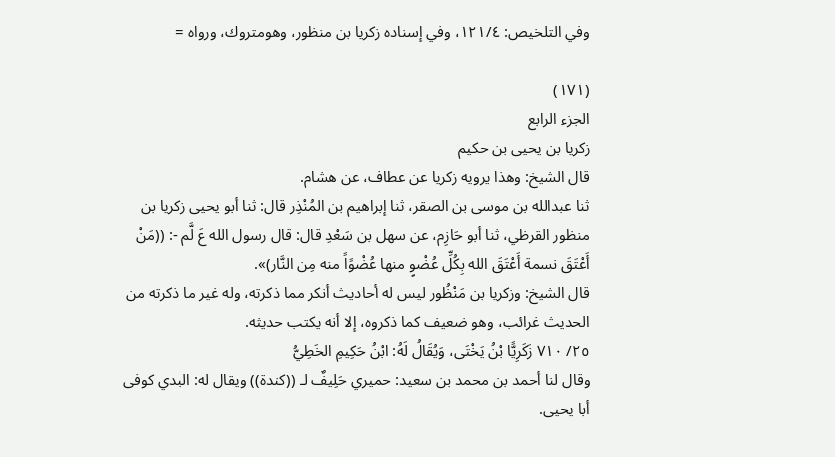وفي التلخيص: ١٢١/٤، وفي إسناده زكريا بن منظور، وهومتروك، ورواه =

(١٧١)
الجزء الرابع
زكريا بن يحيى بن حكيم
قال الشيخ: وهذا يرويه زكريا عن عطاف، عن هشام.
ثنا عبدالله بن موسى بن الصقر، ثنا إبراهيم بن المُنْذِر قال: ثنا أبو يحيى زكريا بن
منظور القرظي، ثنا أبو حَازِم، عن سهل بن سَعْدِ قال: قال رسول الله عَ لَّم -: ((مَنْ
أَعْتَقَ نسمة أَعْتَقَ الله بِكُلِّ عُضْوٍ منها عُضْوًاً منه مِن النَّار)».
قال الشيخ: وزكريا بن مَنْظُور ليس له أحاديث أنكر مما ذكرته، وله غير ما ذكرته من
الحدیث غرائب، وهو ضعيف کما ذكروه، إلا أنه يكتب حديثه.
٢٥/ ٧١٠ زَكَرِيًّا بْنُ يَخْتَى، وَيُقَالُ لَهُ: ابْنُ حَكِيمِ الخَطِيُّ
وقال لنا أحمد بن محمد بن سعيد: حميري حَلِيفٌ لـ ((كندة)) ويقال له: البدي كوفی
أبا یحیی.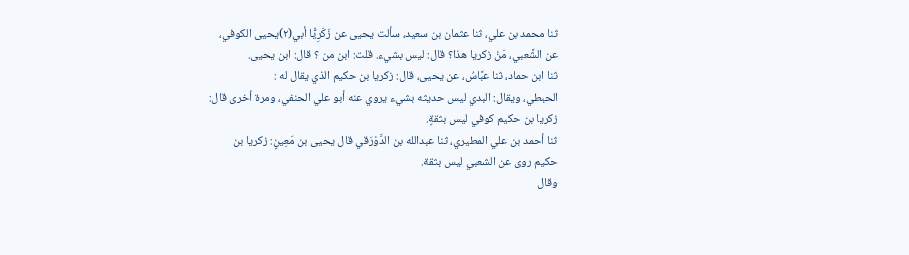ثنا محمد بن علي، ثنا عثمان بن سعيد، سألت يحيى عن زَكَرِيًّا أبي(٢)یحیی الکوفي،
عن الشَّعبي، مَنْ زكريا هذا؟ قال: ليس بشيء. قلت: ابن من ؟ قال: ابن يحيى.
ثنا ابن حماد، ثنا عبَّاسُ، عن يحيى، قال: زكريا بن حكيم الذي يقال له :
الحبطي، ويقال: البدي ليس حديثه بشيء يروي عنه أبو علي الحنفي، ومرة أخرى قال:
زكريا بن حكيم كوفي ليس بثقةٍ.
ثنا أحمد بن علي المطيري، ثنا عبدالله بن الدَّوْرَقي قال يحيى بن مَعِينٍ: زكريا بن
حکیم روی عن الشعبي ليس بثقة.
وقال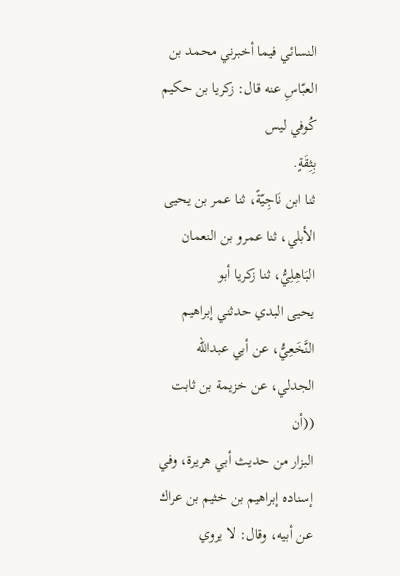النسائي فيما أخبرني محمد بن العبّاسِ عنه قال: زکریا بن حکیم کُوفي ليس
بِثِقَةٍ.
ثنا ابن نَاجِيّةً، ثنا عمر بن يحيى الأبلي، ثنا عمرو بن النعمان البَاهِلِيُّ، ثنا زكريا أبو
يحيى البدي حدثني إبراهيم النَّخَعِيُّ، عن أبي عبدالله الجدلي، عن خزيمة بن ثابت ((أن
البزار من حديث أبي هريرة، وفي إسناده إبراهيم بن خثيم بن عراك عن أبيه، وقال: لا يروي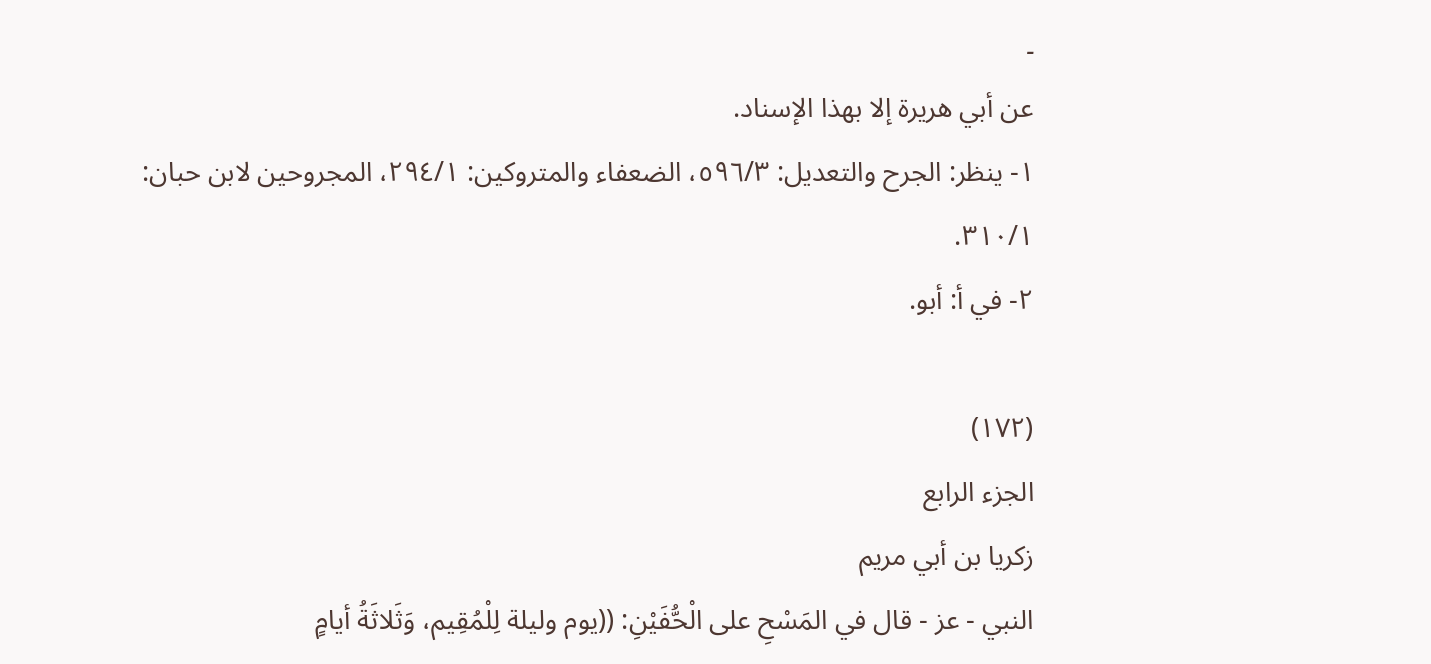۔
عن أبي هريرة إلا بهذا الإسناد.
١- ينظر: الجرح والتعديل: ٥٩٦/٣، الضعفاء والمتروكين: ٢٩٤/١، المجروحين لابن حبان:
٣١٠/١.
٢- في أ: أبو.

(١٧٢)
الجزء الرابع
زكريا بن أبي مريم
النبي - عز - قال في المَسْحِ على الْحُّفَيْنِ: ((يوم وليلة لِلْمُقِيم، وَثَلاثَةُ أيامٍ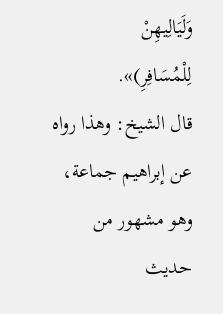وَلَيَالِيهِنْ
لِلْمُسَافِرِ)».
قال الشيخ: وهذا رواه عن إبراهيم جماعة، وهو مشهور من حديث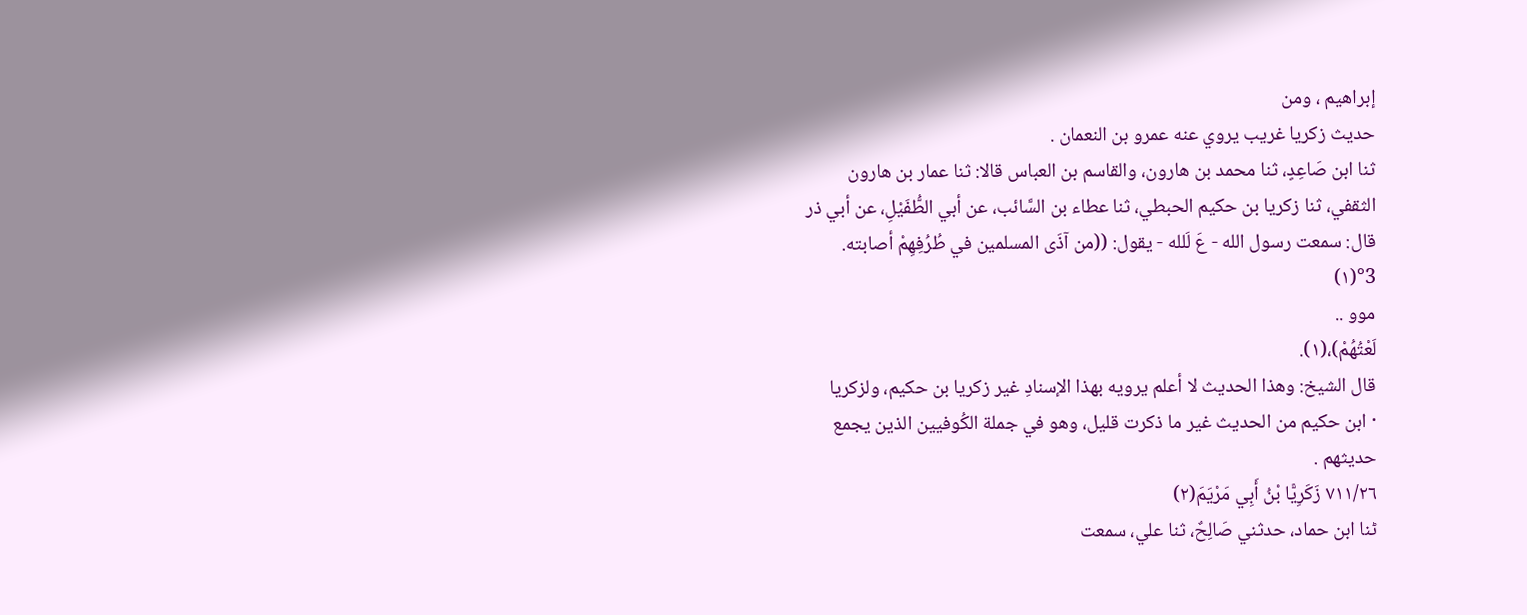إبراهيم ، ومن
حديث زكريا غريب يروي عنه عمرو بن النعمان .
ثنا ابن صَاعِدٍ، ثنا محمد بن هارون، والقاسم بن العباس قالا: ثنا عمار بن هارون
الثقفي، ثنا زكريا بن حكيم الحبطي، ثنا عطاء بن السَّائب، عن أبي الطُّفَيْلِ، عن أبي ذر
قال: سمعت رسول الله - عَ لَلله - يقول: ((من آذَى المسلمين في طُرُفِهِمْ أصابته.
°3(١)
موو ..
لَعْتُهُمْ)،(١).
قال الشيخ: وهذا الحديث لا أعلم یرویه بهذا الإسنادِ غیر زكريا بن حکیم، ولزکریا
· ابن حكيم من الحديث غير ما ذكرت قليل، وهو في جملة الكُوفيين الذين يجمع
حديثهم .
٧١١/٢٦ زَكَرِيًّا بْنُ أَبِي مَرْيَمَ(٢)
ٹنا ابن حماد، حدثني صَالِحٌ، ثنا علي، سمعت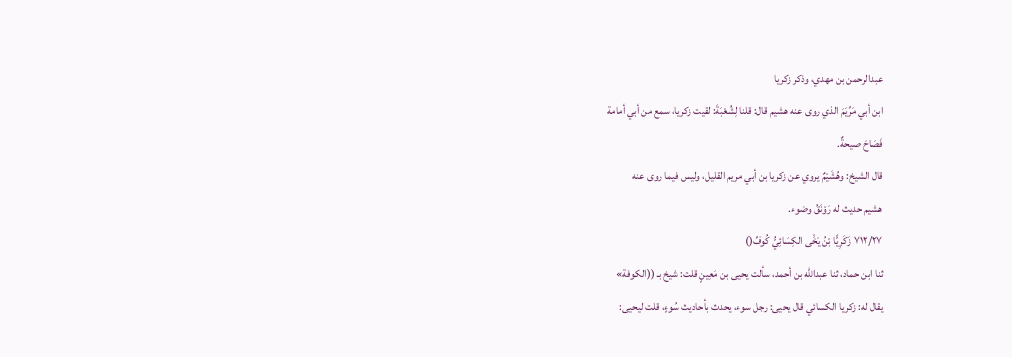عبدالرحمن بن مهدي، وذکر زکریا
ابن أبي مَرِّيَمَ الذي روى عنه هشيم قال: قلنا لِشُعْبَةَ: لقيت زكريا، سمع من أبي أمامة
فَصَاحَ صيحةٌ.
قال الشيخ: وهُشَيْمٌ يروي عن زكريا بن أبي مريم القليل، وليس فيما روى عنه
هشيم حديث له رَوْنَقُ وضوء.
٧١٢/٢٧ زَكَرِيًّا بْنُ يَخَْى الكِسَائِيُّ كُوفِّ()
ثنا ابن حماد، ثنا عبدالله بن أحمد، سألت يحيى بن مَعِينٍ قلت: شيخ بـ ((الكوفة»
يقال له: زكريا الكسائي قال يحيى: رجل سوء، يحدث بأحاديث سُوءٍ، قلت ليحيى: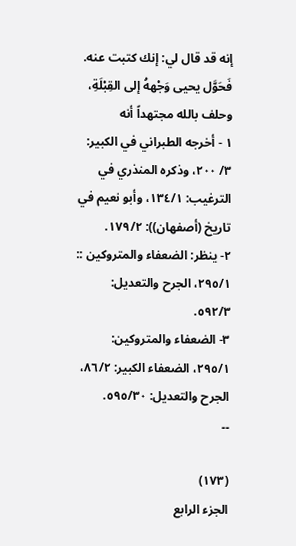إنه قد قال لي: إنك كتبت عنه. فَحَوَّل يحيى وَجْههُ إلى القِبْلَةِ، وحلف بالله مجتهداً أنه
١ - أخرجه الطبراني في الكبير: ٣/ ٢٠٠، وذكره المنذري في الترغيب: ١٣٤/١، وأبو نعيم في
تاريخ (أصفهان)): ١٧٩/٢.
٢- ينظر: الضعفاء والمتروكين :: ٢٩٥/١، الجرح والتعديل: ٥٩٢/٣.
٣- الضعفاء والمتروكين: ٢٩٥/١، الضعفاء الكبير: ٨٦/٢، الجرح والتعديل: ٥٩٥/٣٠.
۔۔

(١٧٣)
الجزء الرابع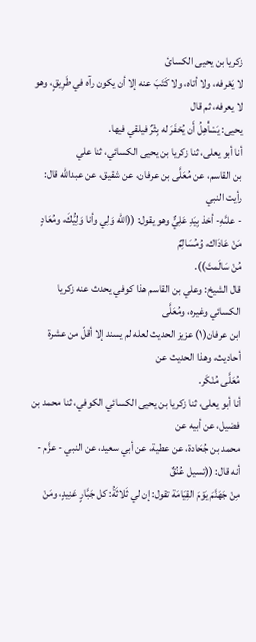زكريا بن يحيى الكسائ
لا يَعْرفه، ولا أتاه، ولا كَتَبَ عنه إلا أن يكون رآه في طَرِيقٍ، وهو لا يعرفه، ثم قال
يحيى: يَسْأْهِلُ أَن يُحْفَرَ له بِثْرٌ فيلقي فيها.
أنا أبو يعلى، ثنا زكريا بن يحيى الكسائي، ثنا علي
بن القاسم، عن مُعَلَّى بن عرفان، عن شقيق، عن عبدالله قال: رأيت النبي
- علىَّهِ- أخذ بِيَدِ عَلِيٌّ وهو يقول: ((الله وَلِي وأنا وَلِيُّكَ، ومُعَادٍ مَنْ عَادَاك، وُمُسَالِمٌ
مُنْ سَالَمتَ)).
قال الشيخ: وعلي بن القاسم هذا كوفي يحدث عنه زكريا الكسائي وغيره، ومُعَلَّى
ابن عرفان(١) عزيز الحديث لعله لم يسند إلا أقلّ من عشرة أحاديث، وهذا الحديث عن
مُعَلَّى مُنْكَر.
أنا أبو يعلى، ثنا زكريا بن يحيى الكسائي الكوفي، ثنا محمد بن فضيل، عن أبيه عن
محمد بن جُحَادة، عن عطية، عن أبي سعيد، عن النبي - عزَّم - أنه قال: ((تسيل عُنُقٌ
مِنْ جَهَنَّمَ يَوْمَ القِيَامَة تقول: إن لي ثَلاثَةُ: كل جَبَّارٍ عَنِيدٍ، ومَنْ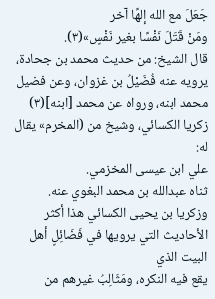جَعَلَ مع الله إلهًا آخر
ومَنْ قَتَلَ نَفْسًا بغير نَفْسٍ»(٣).
قال الشيخ: من حديث محمد بن جحادة، يرويه عنه فُضَيْلُ بن غزوان، وعن فضيل
محمد ابنه، ورواه عن محمد [ابنه](٣) زكريا الكسائي، وشيخ من (المخرم» يقال له:
علي ابن عيسى المخزمي.
ثناه عبدالله بن محمد البغوي عنه.
وزكريا بن يحيى الكسائي هذا أكثر الأحاديث التي يرويها في فَضَائِلٍ أهل البيت الذي
يقع فيه النكره، ومَثَالِبُ غيرهم من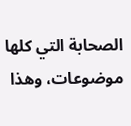الصحابة التي كلها موضوعات، وهذا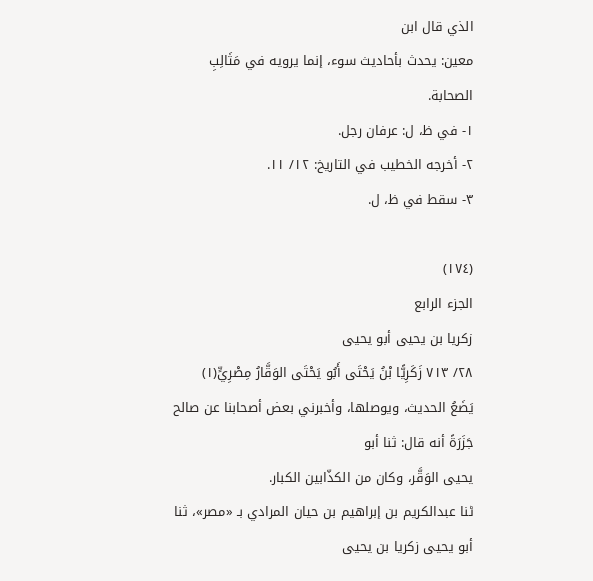الذي قال ابن
معين: يحدث بأحاديث سوء، إنما يرويه في مَثَالِبِ الصحابة.
١- في ظ، ل: عرفان رجل.
٢- أخرجه الخطيب في التاريخ: ١٢/ ١١.
٣- سقط في ظ، ل.

(١٧٤)
الجزء الرابع
زكريا بن يحيى أبو يحيى
٢٨/ ٧١٣ زَكَرِيًّا بْنُ يَحْتَى أَبُو يَحْتَى الوَقَّارُ مِصْرِيٍّ(١)
يَضَعُ الحديث، ويوصلها، وأخبرني بعض أصحابنا عن صالح جَزَرَةً أنه قال: ثنا أبو
يحيى الوَقَّر، وكان من الكذّابين الكبار.
ٹنا عبدالکریم بن إبراهيم بن حیان المرادي بـ «مصر»، ثنا أبو یحیی زکریا بن یحیی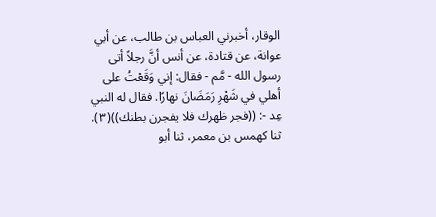الوقار، أخبرني العباس بن طالب، عن أبي عوانة، عن قتادة، عن أنس أنَّ رجلاً أتى
رسول الله - مَّم - فقال: إني وَقَعْتُ على أهلي في شَهْرِ رَمَضَانَ نهارًا. فقال له النبي
عِد -: ((فجر ظهرك فلا يفجرن بطنك))(٣).
ثنا كهمس بن معمر، ثنا أبو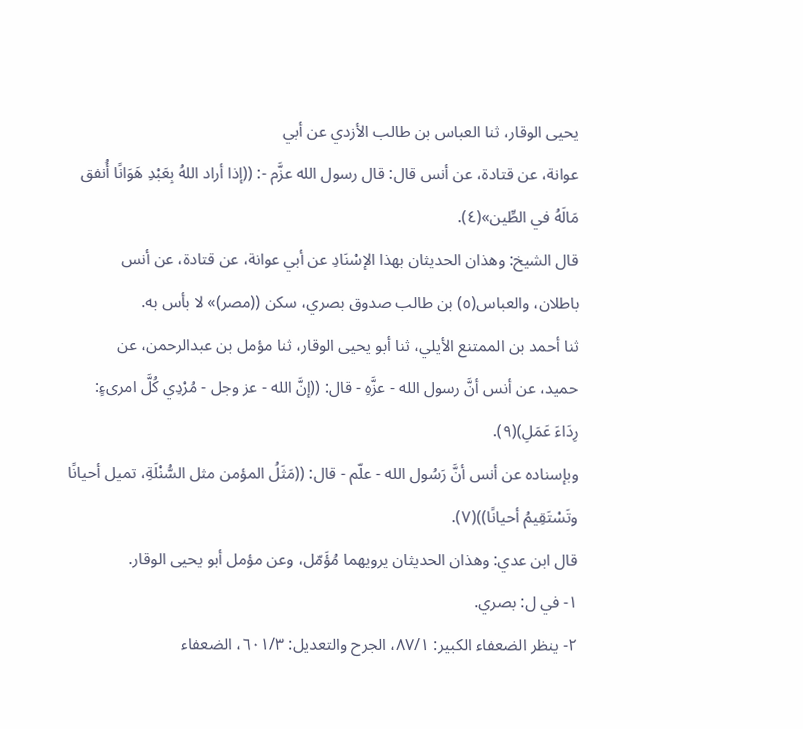يحيى الوقار، ثنا العباس بن طالب الأزدي عن أبي
عوانة، عن قتادة، عن أنس قال: قال رسول الله عزَّم -: ((إذا أراد اللهُ بِعَبْدِ هَوَانًا أُنفق
مَالَهُ في الطِّين»(٤).
قال الشيخ: وهذان الحديثان بهذا الإسْنَادِ عن أبي عوانة، عن قتادة، عن أنس
باطلان، والعباس(٥) بن طالب صدوق بصري، سکن ((مصر)» لا بأس به.
ثنا أحمد بن الممتنع الأيلي، ثنا أبو يحيى الوقار، ثنا مؤمل بن عبدالرحمن، عن
حميد، عن أنس أنَّ رسول الله - عزَّهِ - قال: ((إنَّ الله - عز وجل - مُرْدِي كُلَّ امرىءٍ:
رِدَاءَ عَمَلِ)(٩).
وبإسناده عن أنس أنَّ رَسُول الله - علّم - قال: ((مَثَلُ المؤمن مثل السُّنْلَةِ، تميل أحيانًا
وتَسْتَقِيمُ أحيانًا))(٧).
قال ابن عدي: وهذان الحديثان يرويهما مُؤَمّل، وعن مؤمل أبو يحيى الوقار.
١- في ل: بصري.
٢- ينظر الضعفاء الكبير: ٨٧/١، الجرح والتعديل: ٦٠١/٣، الضعفاء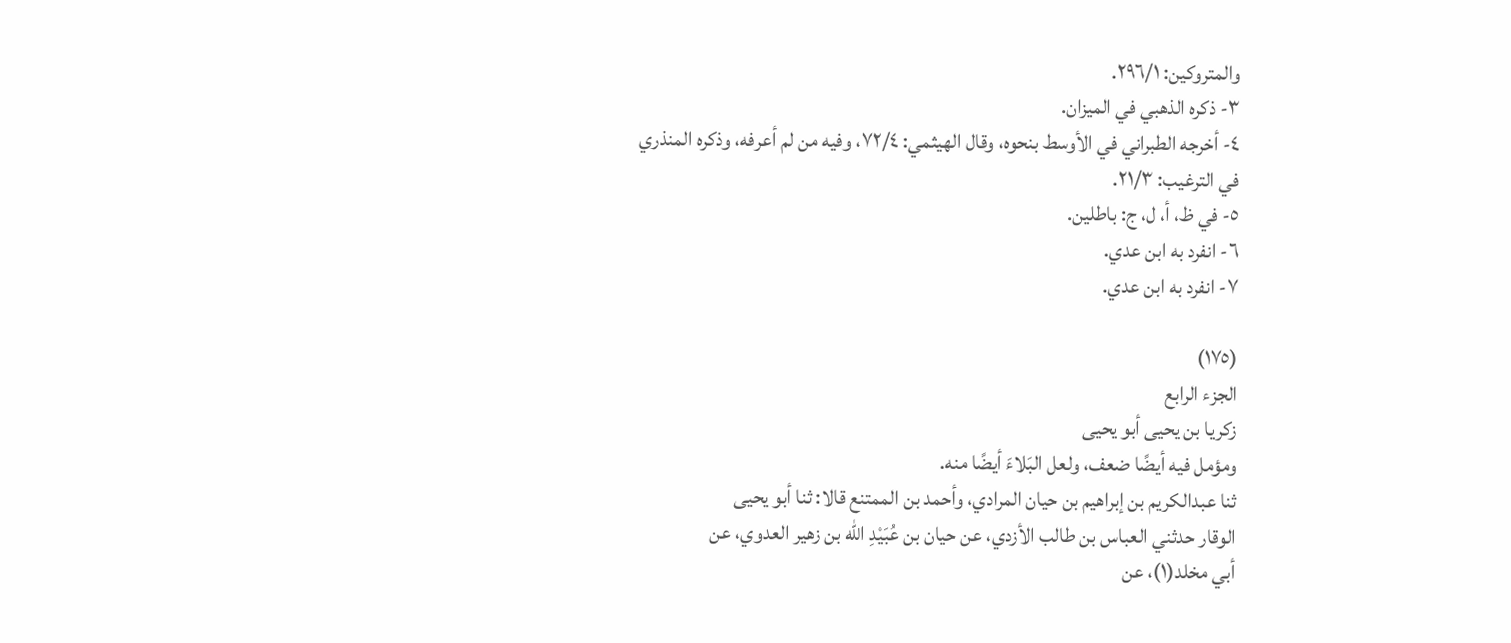والمتروكين: ٢٩٦/١.
٣- ذكره الذهبي في الميزان.
٤- أخرجه الطبراني في الأوسط بنحوه، وقال الهيثمي: ٧٢/٤، وفيه من لم أعرفه، وذكره المنذري
في الترغيب: ٢١/٣.
٥- في ظ، أ، ل، ج: باطلين.
٦- انفرد به ابن عدي.
٧- انفرد به ابن عدي.

(١٧٥)
الجزء الرابع
زكريا بن يحيى أبو يحيى
ومؤمل فيه أيضًا ضعف، ولعل البَلاءَ أيضًا منه.
ثنا عبدالكريم بن إبراهيم بن حيان المرادي، وأحمد بن الممتنع قالا: ثنا أبو يحيى
الوقار حدثني العباس بن طالب الأزدي، عن حيان بن عُبَيْدِ الله بن زهير العدوي، عن
أبي مخلد(١)، عن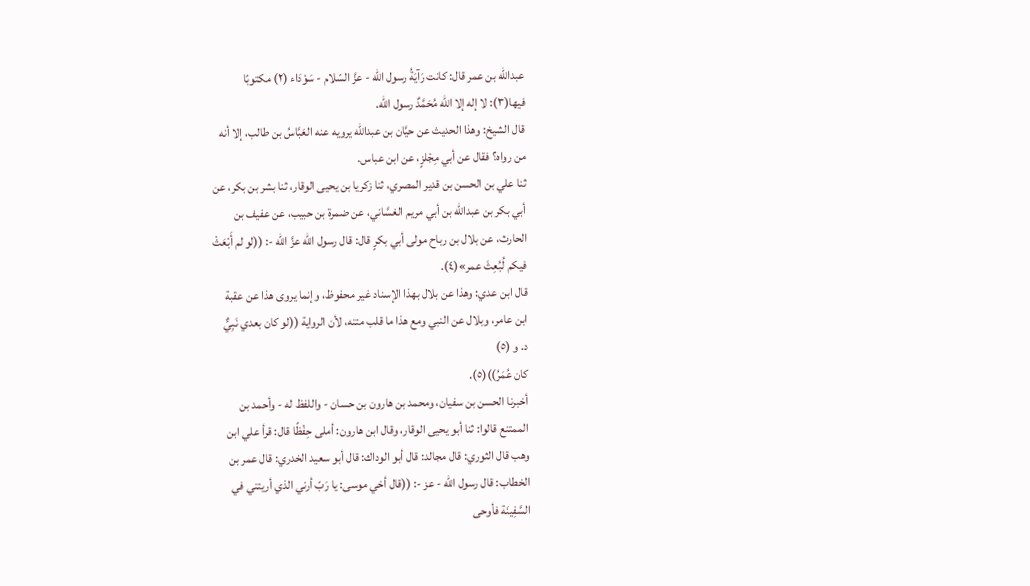عبدالله بن عمر قال: كانت رَآيَةُ رسول الله - عزَّ السّلام - سَوْدَاء (٢) مكتوبًا
فيها(٣): لا إله إلا الله مُحَمَّدٌ رسول الله.
قال الشيخ: وهذا الحديث عن حيَّان بن عبدالله يرويه عنه العَبَّاسُ بن طالب، إلا أنه
من رواه؟ فقال عن أبي مِجْلزٍ، عن ابن عباس.
ثنا علي بن الحسن بن قدير المصري، ثنا زكريا بن يحيى الوقار، ثنا بشر بن بكر، عن
أبي بكر بن عبدالله بن أبي مريم الغسَّاني، عن ضمرة بن حبيب، عن عفيف بن
الحارث، عن بلال بن رباح مولى أبي بكرٍ قال: قال رسول الله عزَّ الله -: ((لو لم أَبْعَثْ
فيكم لُبُعِثَ عمر»(٤).
قال ابن عدي: وهذا عن بلال بهذا الإسناد غير محفوظ، وإنما يروى هذا عن عقبة
ابن عامر، وبلال عن النبي ومع هذا ما قلب متنه، لأن الرواية ((لو كان بعدي نَبِيٌّ
د. و (٥)
كان عُمَرُ))(٥).
أخبرنا الحسن بن سفيان، ومحمد بن هارون بن حسان - واللفظ له - وأحمد بن
الممتنع قالوا: ثنا أبو يحيى الوقار، وقال ابن هارون: أملى حِفْظًا قال: قرأ علي ابن
وهب قال الثوري: قال مجالد: قال أبو الوداك: قال أبو سعيد الخدري: قال عمر بن
الخطاب: قال رسول الله - عز -: ((قال أخي موسى: يا رَبّ أرني الذي أريتني في
السَّفِينَة فأوحى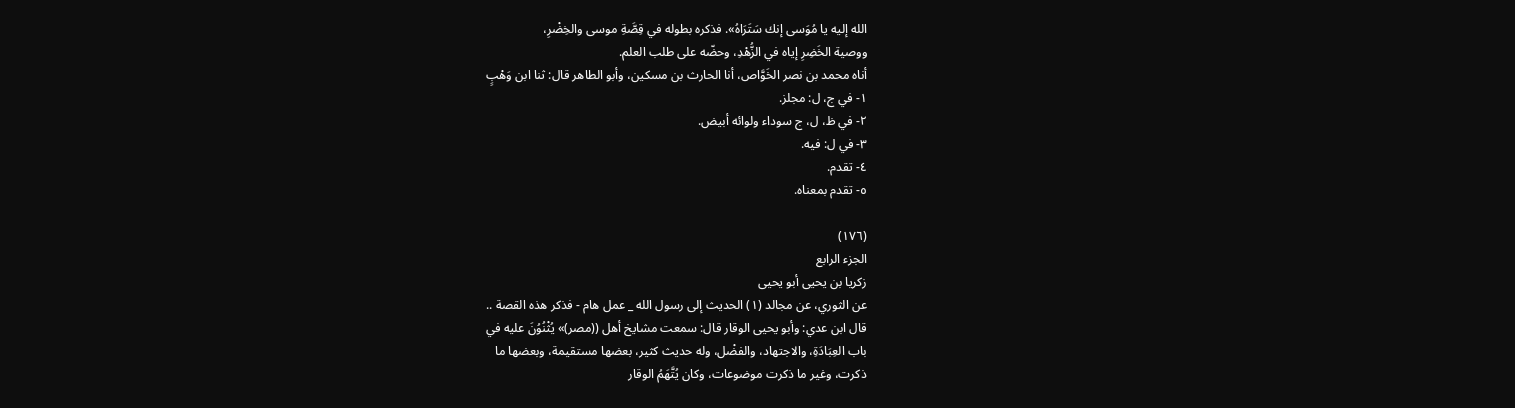الله إليه يا مُوَسى إنك سَتَرَاهُ». فذكره بطوله في قِصَّةِ موسى والخِضْرِ،
ووصية الخَضِرِ إياه في الزُّهْدِ، وحضّه على طلب العلم.
أناه محمد بن نصر الخَوَّاص، أنا الحارث بن مسكين، وأبو الطاهر قال: ثنا ابن وَهْبٍ
١- في ج، ل: مجلز.
٢- في ظ، ل، ج سوداء ولوائه أبيض.
٣- في ل: فیه.
٤- تقدم.
٥- تقدم بمعناه.

(١٧٦)
الجزء الرابع
زكريا بن يحيى أبو يحيى
عن الثوري، عن مجالد (١) الحديث إلى رسول الله _ عمل هام - فذكر هذه القصة ..
قال ابن عدي: وأبو يحيى الوقار قال: سمعت مشايخ أهل ((مصر)» يُثْنُوُنَ عليه في
باب العِبَادَةِ، والاجتهاد، والفضْل، وله حديث كثير، بعضها مستقيمة، وبعضها ما
ذكرت، وغير ما ذكرت موضوعات، وكان يُتَّهَمُ الوقار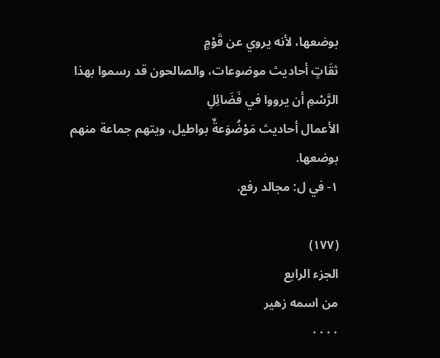بوضعها، لأنه يروي عن قَوْمٍ
ثقَاتٍ أحاديث موضوعات، والصالحون قد رسموا بهذا الرَّسْمِ أن يرووا في فَضَائِلِ
الأعمال أحاديث مَوْضُوَعةٌ بواطيل، ويتهم جماعة منهم بوضعها.
١- في ل: مجالد رفع.

(١٧٧)
الجزء الرابع
من اسمه زهير
٠٠٠٠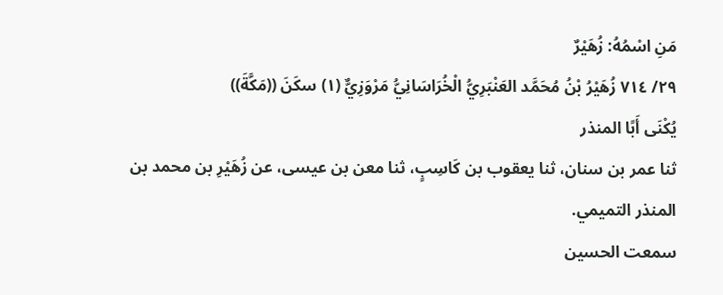مَنِ اسْمُهُ: زُهَيْرٌ
٢٩/ ٧١٤ زُهَيْرُ بْنُ مُحَمَّد العَنْبَرِيُّ الْخُرَاسَانِيُّ مَرْوَزِيٌّ (١) سكَنَ ((مَكَّةَ))
يُكْنَى أَبًا المنذر
ثنا عمر بن سنان، ثنا يعقوب بن كَاسِبٍ، ثنا معن بن عيسى، عن زُهَيْرِ بن محمد بن
المنذر التميمي.
سمعت الحسين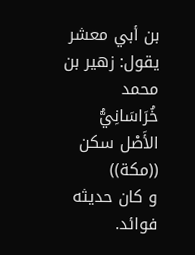بن أبي معشر يقول: زهير بن محمد خُرَاسَانِيُّ الأَصْل سكن ((مكة))
و کان حديثه فوائد.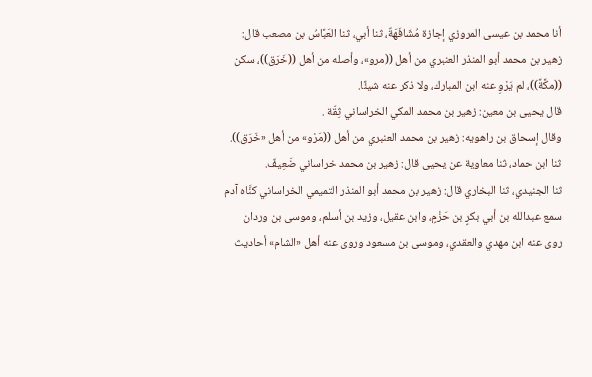أنا محمد بن عيسى المروزي إجازة مُشَافَهَةٌ، ثنا أبي، ثنا العَبَّاسُ بن مصعب قال:
زهير بن محمد أبو المنذر العنبري من أهل ((مرو»، وأصله من أهل ((خَرَق))، سكن
((مكَّةً))، لم يَرْوِ عنه ابن المبارك، ولا ذكر عنه شيئًا.
قال يحيى بن معين: زهير بن محمد المكي الخراساني ثِقّة .
وقال إسحاق بن راهويه: زهير بن محمد العنبري من أهل ((مَرْو» من أهل «خَرَق)).
ثنا ابن حماد، ثنا معاوية عن يحيى قال: زهير بن محمد خراساني ضَعِيفٌ.
ثنا الجنيدي، ثنا البخاري قال: زهير بن محمد أبو المنذر التميمي الخراساني كنَّاه آدم
سمع عبدالله بن أبي بكرٍ بن حَزْمٍ، وابن عقيل، وزيد بن أسلم، وموسى بن وردان
روى عنه ابن مهدي والعقدي، وموسى بن مسعود وروى عنه أهل «الشام» أحاديث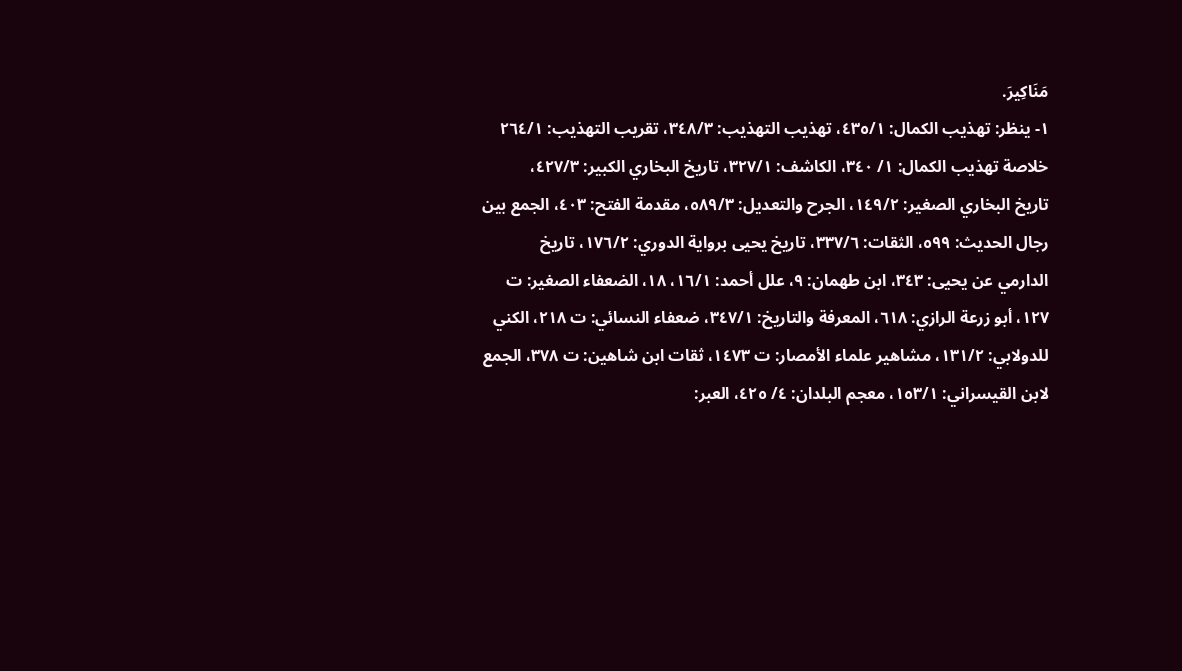مَنَاكِيرَ.
١- ينظر: تهذيب الكمال: ٤٣٥/١، تهذيب التهذيب: ٣٤٨/٣، تقريب التهذيب: ٢٦٤/١
خلاصة تهذيب الكمال: ١/ ٣٤٠، الكاشف: ٣٢٧/١، تاريخ البخاري الكبير: ٤٢٧/٣،
تاريخ البخاري الصغير: ١٤٩/٢، الجرح والتعديل: ٥٨٩/٣، مقدمة الفتح: ٤٠٣، الجمع بين
رجال الحديث: ٥٩٩، الثقات: ٣٣٧/٦، تاريخ يحيى برواية الدوري: ١٧٦/٢، تاريخ
الدارمي عن يحيى: ٣٤٣، ابن طهمان: ٩، علل أحمد: ١٦/١، ١٨، الضعفاء الصغير: ت
١٢٧، أبو زرعة الرازي: ٦١٨، المعرفة والتاريخ: ٣٤٧/١، ضعفاء النسائي: ت ٢١٨، الكني
للدولابي: ١٣١/٢، مشاهير علماء الأمصار: ت ١٤٧٣، ثقات ابن شاهين: ت ٣٧٨، الجمع
لابن القيسراني: ١٥٣/١، معجم البلدان: ٤/ ٤٢٥، العبر: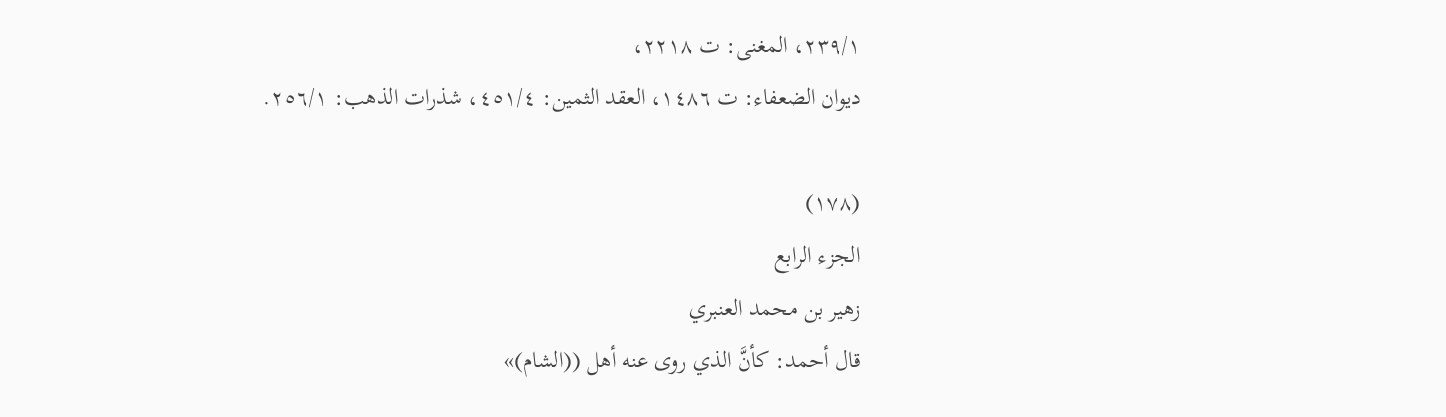٢٣٩/١، المغنى: ت ٢٢١٨،
ديوان الضعفاء: ت ١٤٨٦، العقد الثمين: ٤٥١/٤، شذرات الذهب: ٢٥٦/١.

(١٧٨)
الجزء الرابع
زهير بن محمد العنبري
قال أحمد: كأنَّ الذي روى عنه أهل ((الشام)»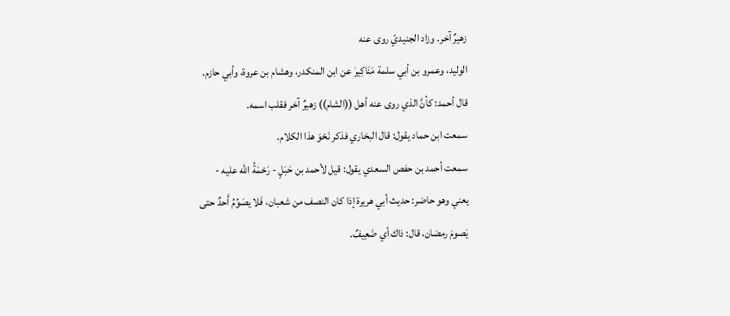زهيرٌ آخر. وزاد الجنيديّ روى عنه
الوليد، وعمرو بن أبي سلمة مَنَاكِيرَ عن ابن المنكدر، وهشام بن عروة، وأبي حازم.
قال أحمد: كأنَّ الذي روى عنه أهل ((الشام)) زهيرٌ آخر فقلب اسمه.
سمعت ابن حماد يقول: قال البخاري فذكر نَحْوَ هذا الكلام.
سمعت أحمد بن حفص السعدي يقول: قيل لأحمد بن حَبَلٍ - رَحْمَةُ الله عليه -
يعني وهو حاضر: حديث أبي هريرة إذا كان النصف من شعبان، فَلا يصَوُمُ أَحدٌ حتى
يَصومَ رمضان، قال: ذاك أي ضَعِيفٌ.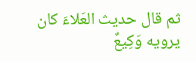ثم قال حديث العَلاءَ كان يرويه وَكِيعٌ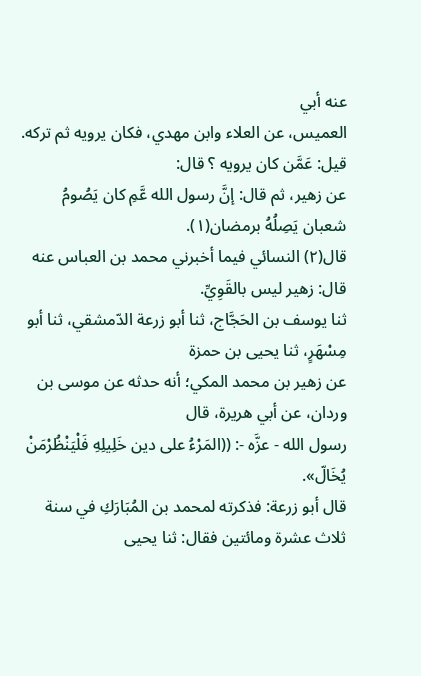عنه أبي
العميس، عن العلاء وابن مهدي، فكان يرويه ثم تركه. قيل: عَمَّن كان يرويه ؟ قال:
عن زهير، ثم قال: إنَّ رسول الله عَّمِ كان يَصُومُ شعبان يَصِلُهُ برمضان(١).
قال(٢) النسائي فيما أخبرني محمد بن العباس عنه قال: زهير ليس بالقَوِيِّ.
ثنا يوسف بن الحَجَّاج، ثنا أبو زرعة الدّمشقي، ثنا أبو مِسْهَرٍ، ثنا يحيى بن حمزة
عن زهير بن محمد المكي؛ أنه حدثه عن موسى بن وردان، عن أبي هريرة، قال
رسول الله - عزَّه -: ((المَرْءُ على دين خَلِيلِهِ فَلْيَنْظُرْمَنْ يُخَالّ».
قال أبو زرعة: فذكرته لمحمد بن المُبَارَكِ في سنة ثلاث عشرة ومائتين فقال: ثنا يحيى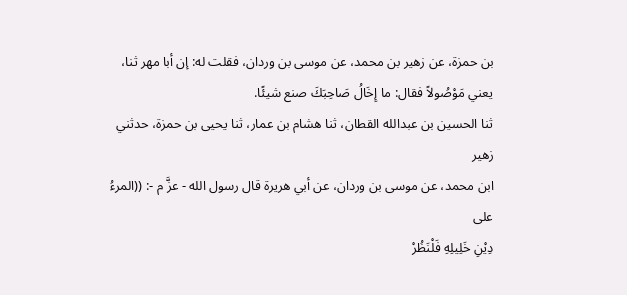بن حمزة، عن زهير بن محمد، عن موسى بن وردان، فقلت له: إن أبا مهر ثنا،
يعني مَوْصُولاً فقال: ما إِخَالُ صَاحِبَكَ صنع شيئًا.
ثنا الحسين بن عبدالله القطان، ثنا هشام بن عمار، ثنا يحيى بن حمزة، حدثني زهير
ابن محمد، عن موسى بن وردان، عن أبي هريرة قال رسول الله - عزَّ م -: ((المرءُ على
دِيْنِ خَلِيلِهِ فَلْنَظُرْ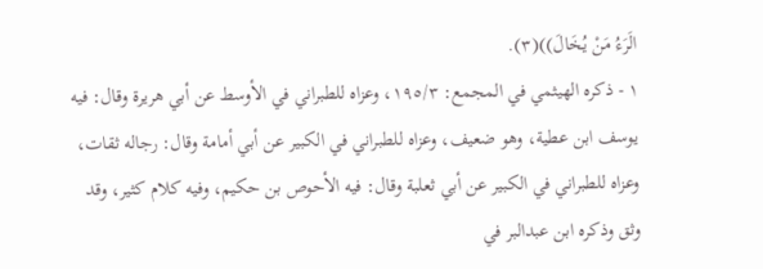الَرَءُ مَنْ يُخَالَ))(٣).
١ - ذكره الهيثمي في المجمع: ١٩٥/٣، وعزاه للطبراني في الأوسط عن أبي هريرة وقال: فيه
يوسف ابن عطية، وهو ضعيف، وعزاه للطبراني في الكبير عن أبي أمامة وقال: رجاله ثقات،
وعزاه للطبراني في الكبير عن أبي ثعلبة وقال: فيه الأحوص بن حكيم، وفيه كلام كثير، وقد
وثق وذكره ابن عبدالبر في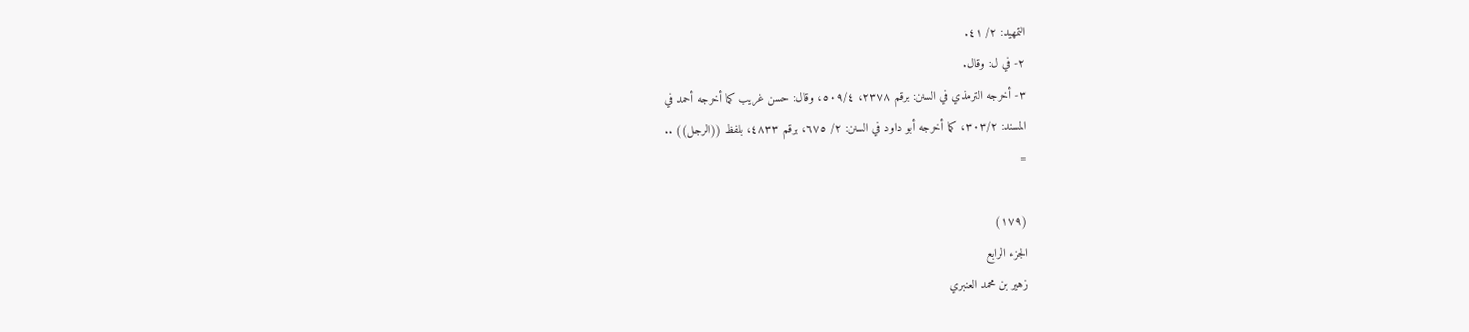التمهيد: ٢/ ٤١.
٢- في ل: وقال.
٣- أخرجه الترمذي في السنن: برقم ٢٣٧٨، ٥٠٩/٤، وقال: حسن غريب كما أخرجه أحمد في
المسند: ٣٠٣/٢، كما أخرجه أبو داود في السنن: ٢/ ٦٧٥، برقم ٤٨٣٣، بلفظ ((الرجل)) ..
=

(١٧٩)
الجزء الرابع
زهير بن محمد العنبري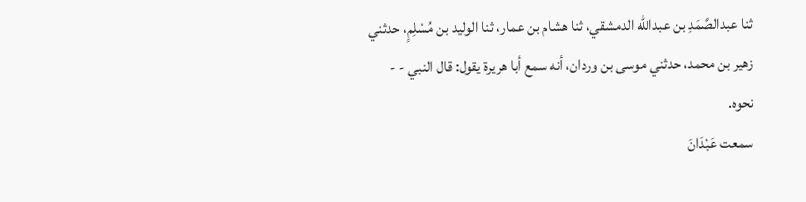ثنا عبدالصَّمَدِ بن عبدالله الدمشقي، ثنا هشام بن عمار، ثنا الوليد بن مُسْلِمٍ، حدثني
زهير بن محمد، حدثني موسى بن وردان، أنه سمع أبا هريرة يقول: قال النبي - -
نحوه.
سمعت عَبْدَانَ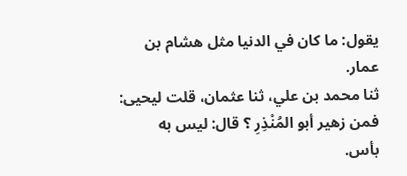يقول: ما كان في الدنيا مثل هشام بن عمار.
ثنا محمد بن علي، ثنا عثمان، قلت ليحيى: فمن زهير أبو المُنْذِرِ ؟ قال: ليس به
بأس.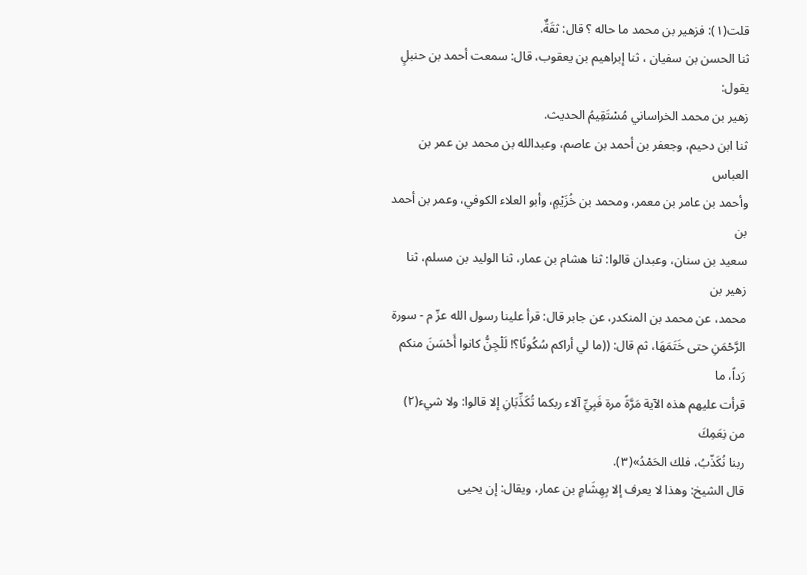قلت(١): فزهير بن محمد ما حاله ؟ قال: ثقَةٌ.
ثنا الحسن بن سفيان ، ثنا إبراهيم بن يعقوب، قال: سمعت أحمد بن حنبلٍ يقول:
زهير بن محمد الخراساني مُسْتَقِيمُ الحديث.
ثنا ابن دحيم، وجعفر بن أحمد بن عاصم، وعبدالله بن محمد بن عمر بن العباس
وأحمد بن عامر بن معمر، ومحمد بن خُزَيْمٍ، وأبو العلاء الكوفي، وعمر بن أحمد بن
سعيد بن سنان، وعبدان قالوا: ثنا هشام بن عمار، ثنا الوليد بن مسلم، ثنا زهير بن
محمد، عن محمد بن المنكدر، عن جابر قال: قرأ علينا رسول الله عزّ م - سورة
الرَّحْمَنِ حتى خَتَمَهَا، ثم قال: ((ما لي أراكم سُكُونًا؟! لَلْجِنُّ كانوا أَحْسَنَ منكم رَداً، ما
قرأت عليهم هذه الآية مَرَّةً مرة فَبِيِّ آلاء ربكما تُكَذِّبَانِ إلا قالوا: ولا شيء(٢) من نِعَمِكَ
ربنا نُكَذّبُ، فلك الحَمْدُ»(٣).
قال الشيخ: وهذا لا يعرف إلا بِهِشَامٍ بن عمار، ويقال: إن يحيى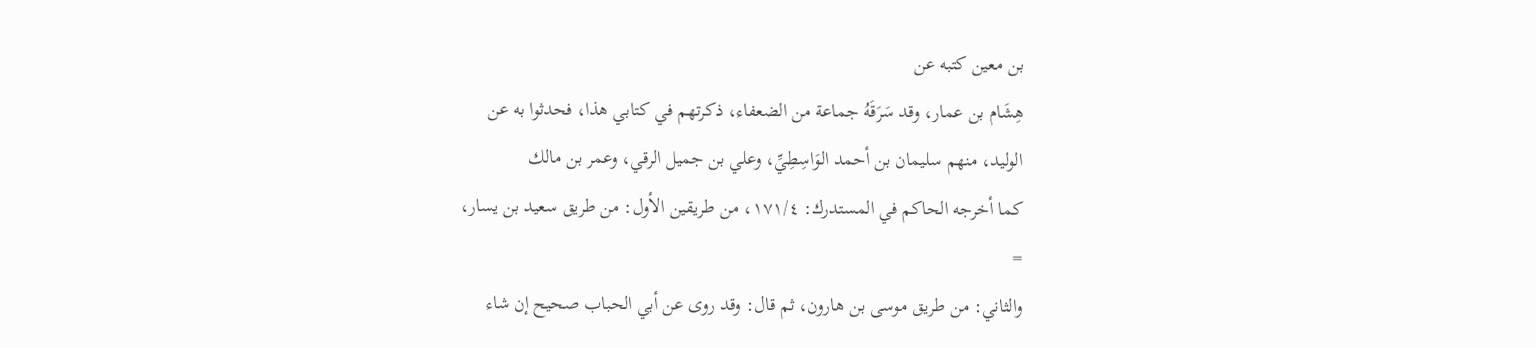بن معين كتبه عن
هِشَام بن عمار، وقد سَرَقَهُ جماعة من الضعفاء، ذکرتهم في كتابي هذا، فحدثوا به عن
الوليد، منهم سليمان بن أحمد الوَاسِطِيِّ، وعلي بن جميل الرقي، وعمر بن مالك
كما أخرجه الحاكم في المستدرك: ١٧١/٤، من طريقين الأول: من طريق سعيد بن يسار،
=
والثاني: من طريق موسى بن هارون، ثم قال: وقد روى عن أبي الحباب صحيح إن شاء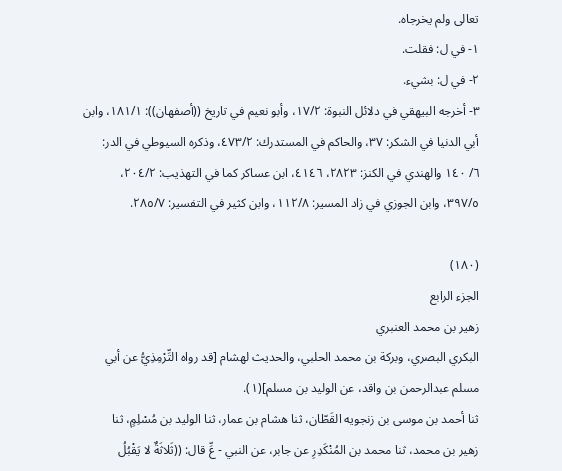تعالی ولم يخرجاه.
١- في ل: فقلت.
٢- في ل: بشيء.
٣- أخرجه البيهقي في دلائل النبوة: ١٧/٢، وأبو نعيم في تاريخ ((أصفهان)): ١٨١/١، وابن
أبي الدنيا في الشكر: ٣٧، والحاكم في المستدرك: ٤٧٣/٢، وذكره السيوطي في الدر:
٦/ ١٤٠ والهندي في الكنز: ٢٨٢٣، ٤١٤٦، ابن عساكر كما في التهذيب: ٢٠٤/٢،
٣٩٧/٥، وابن الجوزي في زاد المسير: ١١٢/٨، وابن كثير في التفسير: ٢٨٥/٧.

(١٨٠)
الجزء الرابع
زهير بن محمد العنبري
البكري البصري، وبركة بن محمد الحلبي، والحديث لهشام [قد رواه التِّرْمِذِيُّ عن أبي
مسلم عبدالرحمن بن واقد، عن الوليد بن مسلم](١).
ثنا أحمد بن موسى بن زنجويه القَطّان، ثنا هشام بن عمار، ثنا الوليد بن مُسْلِمٍ، ثنا
زهير بن محمد، ثنا محمد بن المُنْكَدِرِ عن جابر، عن النبي - عِّ قال: ((ثَلاثَةٌ لا يَقْبُلُ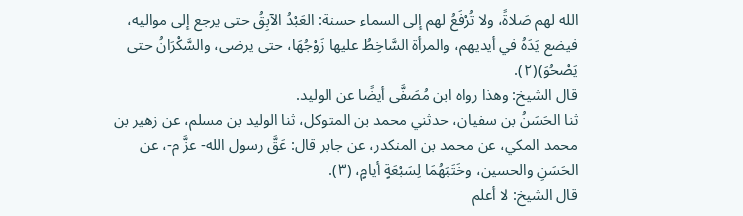الله لهم صَلاةً، ولا تُرْفَعُ لهم إلى السماء حسنة: العَبْدُ الآبِقُ حتى يرجع إلى مواليه،
فيضع يَدَهُ في أيديهم، والمرأة السَّاخِطُ عليها زَوْجُهَا، حتى يرضى، والسَّكْرَانُ حتى
يَصْحُوَ)(٢).
قال الشيخ: وهذا رواه ابن مُصَفَّى أيضًا عن الوليد.
ثنا الحَسَنُ بن سفيان، حدثني محمد بن المتوكل، ثنا الوليد بن مسلم، عن زهير بن
محمد المكي، عن محمد بن المنكدر، عن جابر قال: عَقَّ رسول الله- عزَّ م-، عن
الحَسَنِ والحسين، وخَتَبَهُمَا لِسَبْعَةٍ أيامٍ، (٣).
قال الشيخ: لا أعلم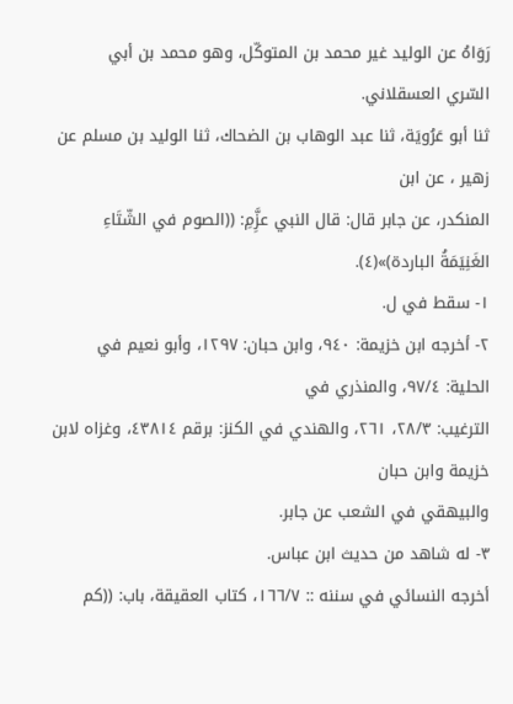رَوَاهُ عن الوليد غير محمد بن المتوكّل، وهو محمد بن أبي
السّري العسقلاني.
ثنا أبو عَرُويَة، ثنا عبد الوهاب بن الضحاك، ثنا الوليد بن مسلم عن زهير ، عن ابن
المنكدر، عن جابر قال: قال النبي عزَِّمِ: ((الصوم في الشّتَاءِ الغَنِيَمَةُ الباردة)»(٤).
١- سقط في ل.
٢- أخرجه ابن خزيمة: ٩٤٠، وابن حبان: ١٢٩٧، وأبو نعيم في الحلية: ٩٧/٤، والمنذري في
الترغيب: ٢٨/٣، ٢٦١، والهندي في الكنز: برقم ٤٣٨١٤، وغزاه لابن خزيمة وابن حبان
والبيهقي في الشعب عن جابر.
٣- له شاهد من حديث ابن عباس.
أخرجه النسائي في سننه :: ١٦٦/٧، كتاب العقيقة، باب: ((كم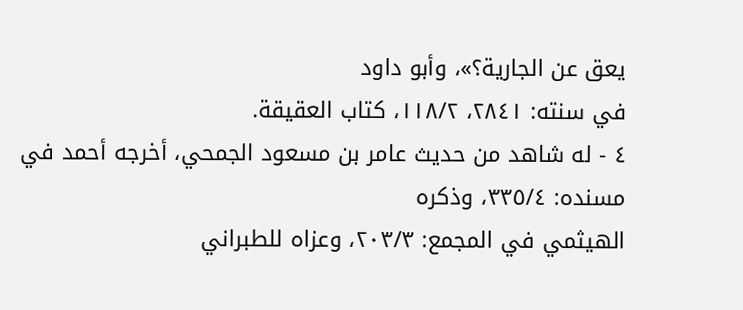يعق عن الجارية؟»، وأبو داود
في سنته: ٢٨٤١، ١١٨/٢، كتاب العقيقة.
٤ - له شاهد من حديث عامر بن مسعود الجمحي، أخرجه أحمد في مسنده: ٣٣٥/٤، وذكره
الهيثمي في المجمع: ٢٠٣/٣، وعزاه للطبراني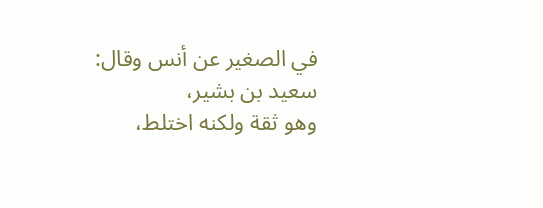في الصغير عن أنس وقال: سعيد بن بشير،
وهو ثقة ولكنه اختلط،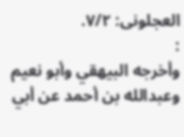العجلونى: ٧/٢.
:
وأخرجه البيهقي وأبو نعيم وعبدالله بن أحمد عن أبي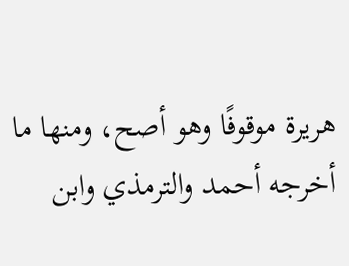هريرة موقوفًا وهو أصح، ومنها ما
أخرجه أحمد والترمذي وابن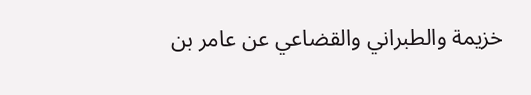خزيمة والطبراني والقضاعي عن عامر بن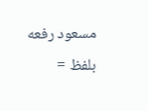مسعود رفعه بلفظ =